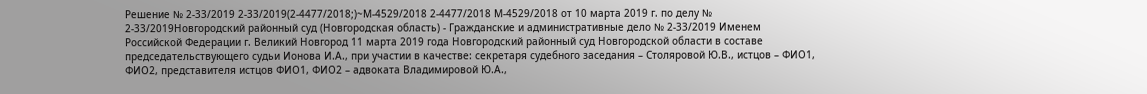Решение № 2-33/2019 2-33/2019(2-4477/2018;)~М-4529/2018 2-4477/2018 М-4529/2018 от 10 марта 2019 г. по делу № 2-33/2019Новгородский районный суд (Новгородская область) - Гражданские и административные дело № 2-33/2019 Именем Российской Федерации г. Великий Новгород 11 марта 2019 года Новгородский районный суд Новгородской области в составе председательствующего судьи Ионова И.А., при участии в качестве: секретаря судебного заседания – Столяровой Ю.В., истцов – ФИО1, ФИО2, представителя истцов ФИО1, ФИО2 – адвоката Владимировой Ю.А.,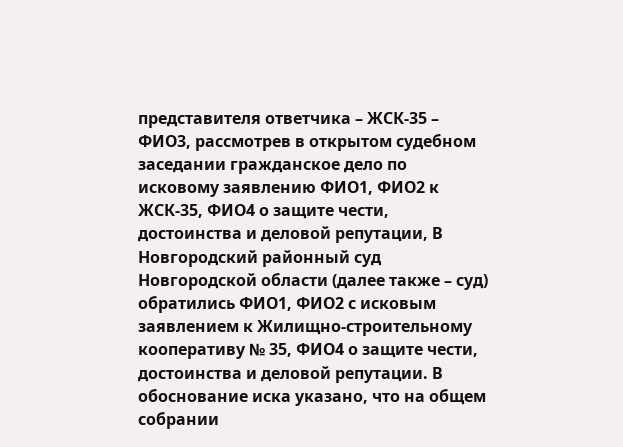представителя ответчика – ЖСК-35 – ФИО3, рассмотрев в открытом судебном заседании гражданское дело по исковому заявлению ФИО1, ФИО2 к ЖСК-35, ФИО4 о защите чести, достоинства и деловой репутации, В Новгородский районный суд Новгородской области (далее также – суд) обратились ФИО1, ФИО2 с исковым заявлением к Жилищно-строительному кооперативу № 35, ФИО4 о защите чести, достоинства и деловой репутации. В обоснование иска указано, что на общем собрании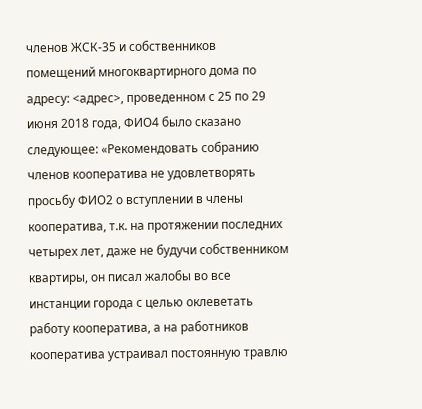членов ЖСК-35 и собственников помещений многоквартирного дома по адресу: <адрес>, проведенном с 25 по 29 июня 2018 года, ФИО4 было сказано следующее: «Рекомендовать собранию членов кооператива не удовлетворять просьбу ФИО2 о вступлении в члены кооператива, т.к. на протяжении последних четырех лет, даже не будучи собственником квартиры, он писал жалобы во все инстанции города с целью оклеветать работу кооператива, а на работников кооператива устраивал постоянную травлю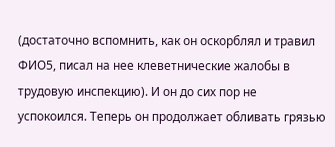(достаточно вспомнить, как он оскорблял и травил ФИО5, писал на нее клеветнические жалобы в трудовую инспекцию). И он до сих пор не успокоился. Теперь он продолжает обливать грязью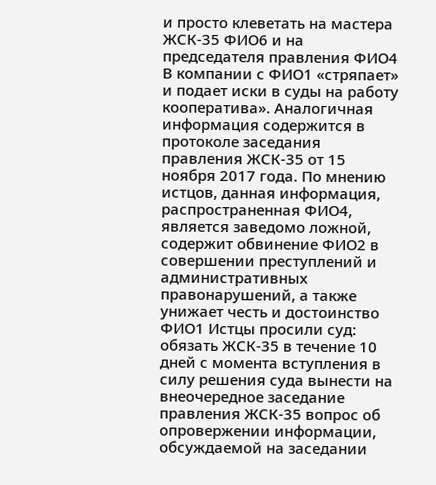и просто клеветать на мастера ЖСК-35 ФИО6 и на председателя правления ФИО4 В компании с ФИО1 «стряпает» и подает иски в суды на работу кооператива». Аналогичная информация содержится в протоколе заседания правления ЖСК-35 от 15 ноября 2017 года. По мнению истцов, данная информация, распространенная ФИО4, является заведомо ложной, содержит обвинение ФИО2 в совершении преступлений и административных правонарушений, а также унижает честь и достоинство ФИО1 Истцы просили суд: обязать ЖСК-35 в течение 10 дней с момента вступления в силу решения суда вынести на внеочередное заседание правления ЖСК-35 вопрос об опровержении информации, обсуждаемой на заседании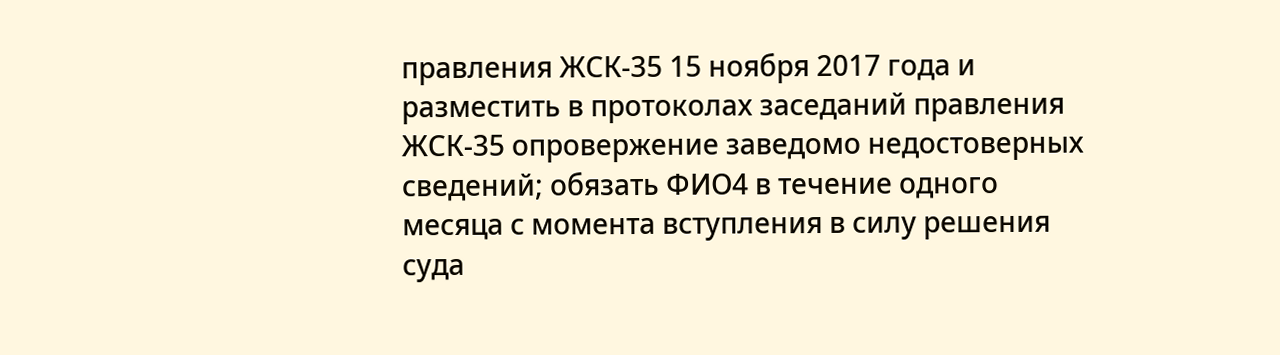правления ЖСК-35 15 ноября 2017 года и разместить в протоколах заседаний правления ЖСК-35 опровержение заведомо недостоверных сведений; обязать ФИО4 в течение одного месяца с момента вступления в силу решения суда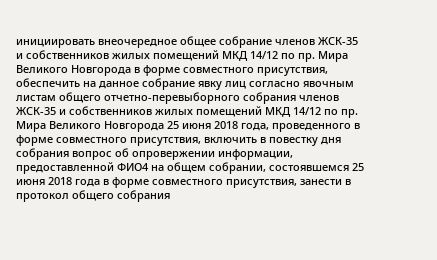инициировать внеочередное общее собрание членов ЖСК-35 и собственников жилых помещений МКД 14/12 по пр. Мира Великого Новгорода в форме совместного присутствия, обеспечить на данное собрание явку лиц согласно явочным листам общего отчетно-перевыборного собрания членов ЖСК-35 и собственников жилых помещений МКД 14/12 по пр. Мира Великого Новгорода 25 июня 2018 года, проведенного в форме совместного присутствия, включить в повестку дня собрания вопрос об опровержении информации, предоставленной ФИО4 на общем собрании, состоявшемся 25 июня 2018 года в форме совместного присутствия, занести в протокол общего собрания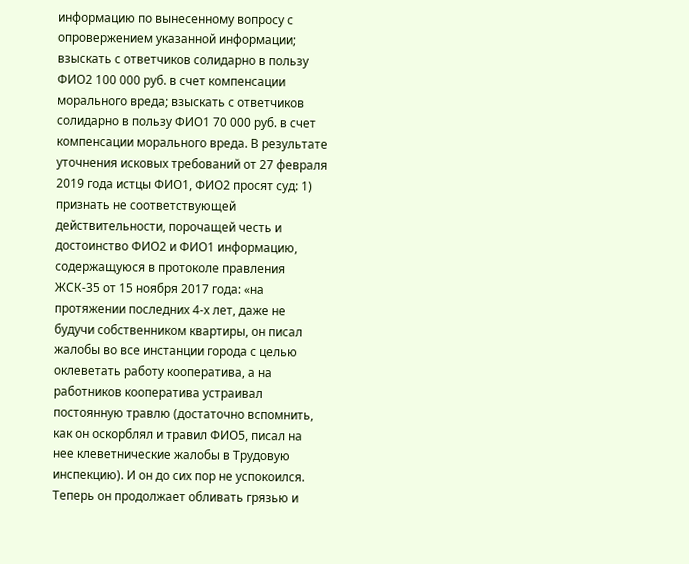информацию по вынесенному вопросу с опровержением указанной информации; взыскать с ответчиков солидарно в пользу ФИО2 100 000 руб. в счет компенсации морального вреда; взыскать с ответчиков солидарно в пользу ФИО1 70 000 руб. в счет компенсации морального вреда. В результате уточнения исковых требований от 27 февраля 2019 года истцы ФИО1, ФИО2 просят суд: 1) признать не соответствующей действительности, порочащей честь и достоинство ФИО2 и ФИО1 информацию, содержащуюся в протоколе правления ЖСК-35 от 15 ноября 2017 года: «на протяжении последних 4-х лет, даже не будучи собственником квартиры, он писал жалобы во все инстанции города с целью оклеветать работу кооператива, а на работников кооператива устраивал постоянную травлю (достаточно вспомнить, как он оскорблял и травил ФИО5, писал на нее клеветнические жалобы в Трудовую инспекцию). И он до сих пор не успокоился. Теперь он продолжает обливать грязью и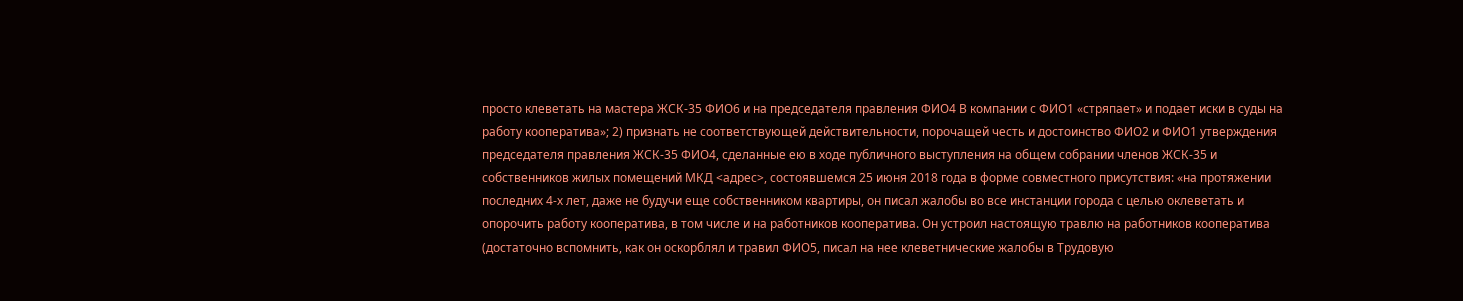просто клеветать на мастера ЖСК-35 ФИО6 и на председателя правления ФИО4 В компании с ФИО1 «стряпает» и подает иски в суды на работу кооператива»; 2) признать не соответствующей действительности, порочащей честь и достоинство ФИО2 и ФИО1 утверждения председателя правления ЖСК-35 ФИО4, сделанные ею в ходе публичного выступления на общем собрании членов ЖСК-35 и собственников жилых помещений МКД <адрес>, состоявшемся 25 июня 2018 года в форме совместного присутствия: «на протяжении последних 4-х лет, даже не будучи еще собственником квартиры, он писал жалобы во все инстанции города с целью оклеветать и опорочить работу кооператива, в том числе и на работников кооператива. Он устроил настоящую травлю на работников кооператива (достаточно вспомнить, как он оскорблял и травил ФИО5, писал на нее клеветнические жалобы в Трудовую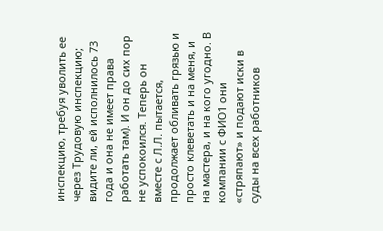инспекцию, требуя уволить ее через Трудовую инспекцию; видите ли, ей исполнилось 73 года и она не имеет права работать там). И он до сих пор не успокоился. Теперь он вместе с Л.Л. пытается, продолжает обливать грязью и просто клеветать и на меня, и на мастера, и на кого угодно. В компании с ФИО1 они «стряпают» и подают иски в суды на всех работников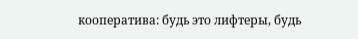кооператива: будь это лифтеры, будь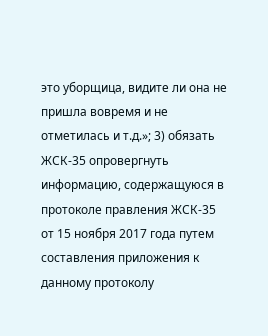это уборщица, видите ли она не пришла вовремя и не отметилась и т.д.»; 3) обязать ЖСК-35 опровергнуть информацию, содержащуюся в протоколе правления ЖСК-35 от 15 ноября 2017 года путем составления приложения к данному протоколу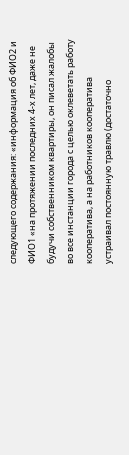следующего содержания: «информация об ФИО2 и ФИО1 «на протяжении последних 4-х лет, даже не будучи собственником квартиры, он писал жалобы во все инстанции города с целью оклеветать работу кооператива, а на работников кооператива устраивал постоянную травлю (достаточно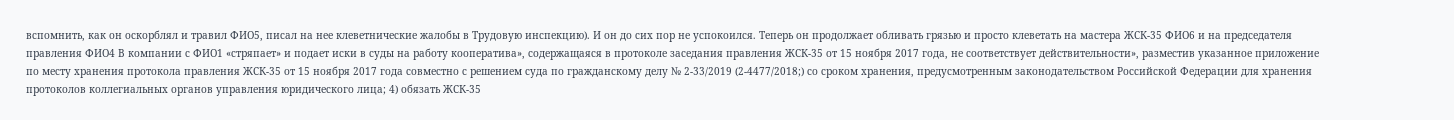вспомнить, как он оскорблял и травил ФИО5, писал на нее клеветнические жалобы в Трудовую инспекцию). И он до сих пор не успокоился. Теперь он продолжает обливать грязью и просто клеветать на мастера ЖСК-35 ФИО6 и на председателя правления ФИО4 В компании с ФИО1 «стряпает» и подает иски в суды на работу кооператива», содержащаяся в протоколе заседания правления ЖСК-35 от 15 ноября 2017 года, не соответствует действительности», разместив указанное приложение по месту хранения протокола правления ЖСК-35 от 15 ноября 2017 года совместно с решением суда по гражданскому делу № 2-33/2019 (2-4477/2018;) со сроком хранения, предусмотренным законодательством Российской Федерации для хранения протоколов коллегиальных органов управления юридического лица; 4) обязать ЖСК-35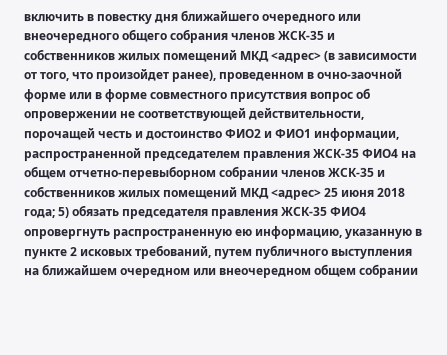включить в повестку дня ближайшего очередного или внеочередного общего собрания членов ЖСК-35 и собственников жилых помещений МКД <адрес> (в зависимости от того, что произойдет ранее), проведенном в очно-заочной форме или в форме совместного присутствия вопрос об опровержении не соответствующей действительности, порочащей честь и достоинство ФИО2 и ФИО1 информации, распространенной председателем правления ЖСК-35 ФИО4 на общем отчетно-перевыборном собрании членов ЖСК-35 и собственников жилых помещений МКД <адрес> 25 июня 2018 года; 5) обязать председателя правления ЖСК-35 ФИО4 опровергнуть распространенную ею информацию, указанную в пункте 2 исковых требований, путем публичного выступления на ближайшем очередном или внеочередном общем собрании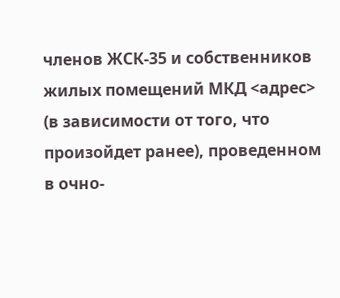членов ЖСК-35 и собственников жилых помещений МКД <адрес> (в зависимости от того, что произойдет ранее), проведенном в очно-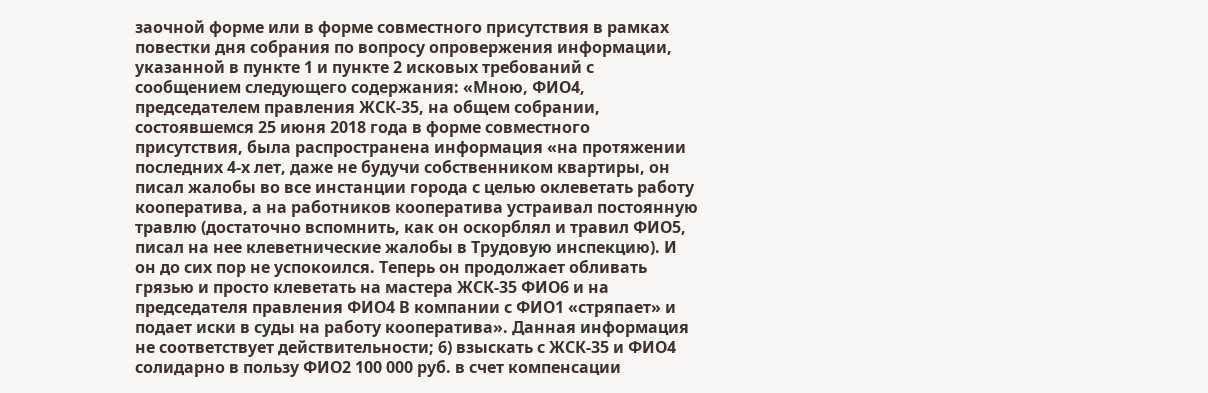заочной форме или в форме совместного присутствия в рамках повестки дня собрания по вопросу опровержения информации, указанной в пункте 1 и пункте 2 исковых требований с сообщением следующего содержания: «Мною, ФИО4, председателем правления ЖСК-35, на общем собрании, состоявшемся 25 июня 2018 года в форме совместного присутствия, была распространена информация «на протяжении последних 4-х лет, даже не будучи собственником квартиры, он писал жалобы во все инстанции города с целью оклеветать работу кооператива, а на работников кооператива устраивал постоянную травлю (достаточно вспомнить, как он оскорблял и травил ФИО5, писал на нее клеветнические жалобы в Трудовую инспекцию). И он до сих пор не успокоился. Теперь он продолжает обливать грязью и просто клеветать на мастера ЖСК-35 ФИО6 и на председателя правления ФИО4 В компании с ФИО1 «стряпает» и подает иски в суды на работу кооператива». Данная информация не соответствует действительности; 6) взыскать с ЖСК-35 и ФИО4 солидарно в пользу ФИО2 100 000 руб. в счет компенсации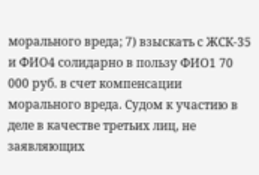морального вреда; 7) взыскать с ЖСК-35 и ФИО4 солидарно в пользу ФИО1 70 000 руб. в счет компенсации морального вреда. Судом к участию в деле в качестве третьих лиц, не заявляющих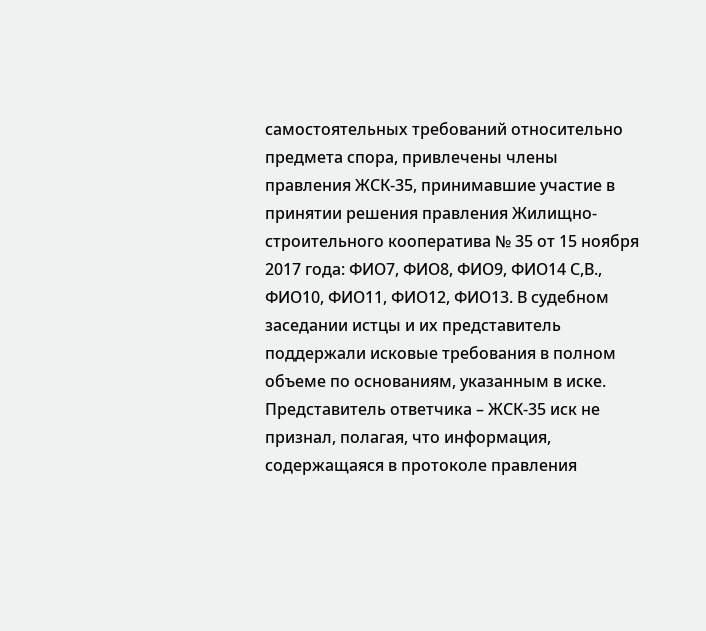самостоятельных требований относительно предмета спора, привлечены члены правления ЖСК-35, принимавшие участие в принятии решения правления Жилищно-строительного кооператива № 35 от 15 ноября 2017 года: ФИО7, ФИО8, ФИО9, ФИО14 С,В., ФИО10, ФИО11, ФИО12, ФИО13. В судебном заседании истцы и их представитель поддержали исковые требования в полном объеме по основаниям, указанным в иске. Представитель ответчика – ЖСК-35 иск не признал, полагая, что информация, содержащаяся в протоколе правления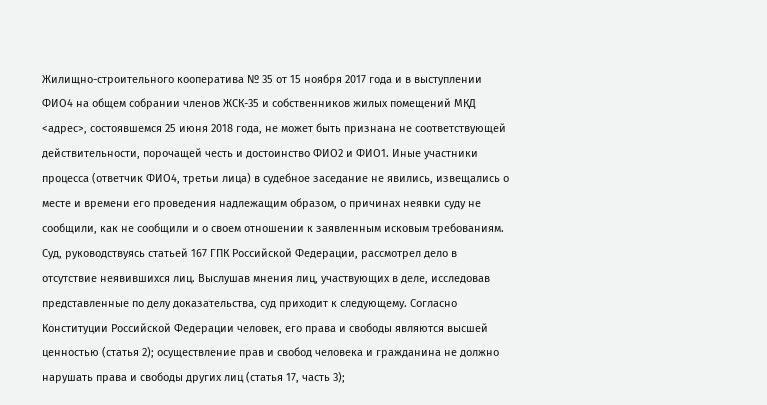Жилищно-строительного кооператива № 35 от 15 ноября 2017 года и в выступлении ФИО4 на общем собрании членов ЖСК-35 и собственников жилых помещений МКД <адрес>, состоявшемся 25 июня 2018 года, не может быть признана не соответствующей действительности, порочащей честь и достоинство ФИО2 и ФИО1. Иные участники процесса (ответчик ФИО4, третьи лица) в судебное заседание не явились, извещались о месте и времени его проведения надлежащим образом, о причинах неявки суду не сообщили, как не сообщили и о своем отношении к заявленным исковым требованиям. Суд, руководствуясь статьей 167 ГПК Российской Федерации, рассмотрел дело в отсутствие неявившихся лиц. Выслушав мнения лиц, участвующих в деле, исследовав представленные по делу доказательства, суд приходит к следующему. Согласно Конституции Российской Федерации человек, его права и свободы являются высшей ценностью (статья 2); осуществление прав и свобод человека и гражданина не должно нарушать права и свободы других лиц (статья 17, часть 3);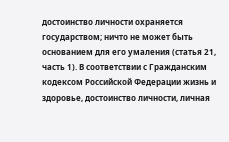достоинство личности охраняется государством; ничто не может быть основанием для его умаления (статья 21, часть 1). В соответствии с Гражданским кодексом Российской Федерации жизнь и здоровье, достоинство личности, личная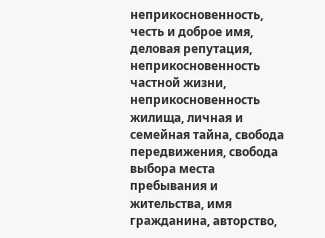неприкосновенность, честь и доброе имя, деловая репутация, неприкосновенность частной жизни, неприкосновенность жилища, личная и семейная тайна, свобода передвижения, свобода выбора места пребывания и жительства, имя гражданина, авторство,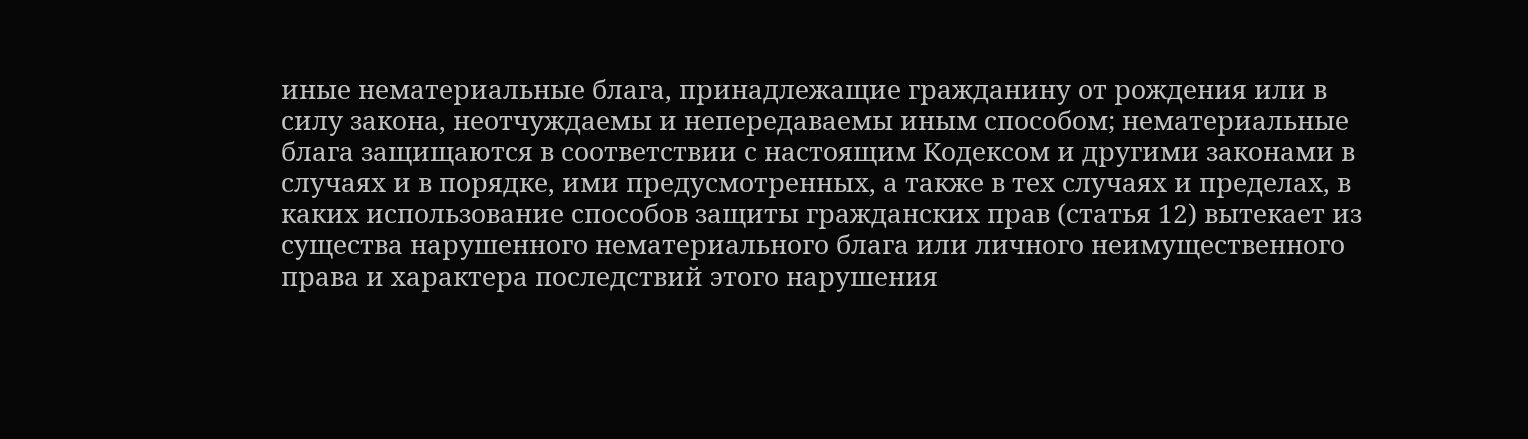иные нематериальные блага, принадлежащие гражданину от рождения или в силу закона, неотчуждаемы и непередаваемы иным способом; нематериальные блага защищаются в соответствии с настоящим Кодексом и другими законами в случаях и в порядке, ими предусмотренных, а также в тех случаях и пределах, в каких использование способов защиты гражданских прав (статья 12) вытекает из существа нарушенного нематериального блага или личного неимущественного права и характера последствий этого нарушения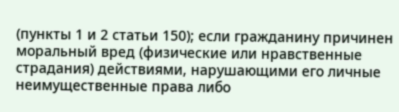(пункты 1 и 2 статьи 150); если гражданину причинен моральный вред (физические или нравственные страдания) действиями, нарушающими его личные неимущественные права либо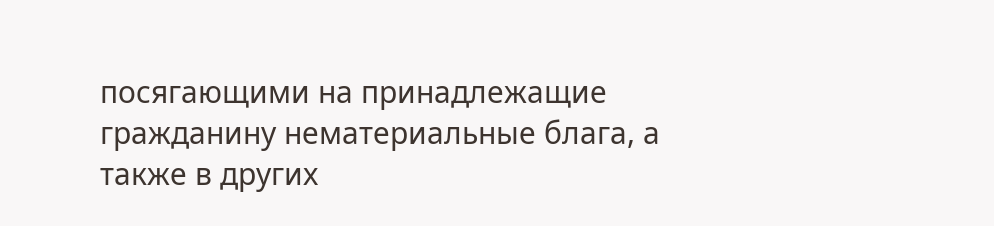посягающими на принадлежащие гражданину нематериальные блага, а также в других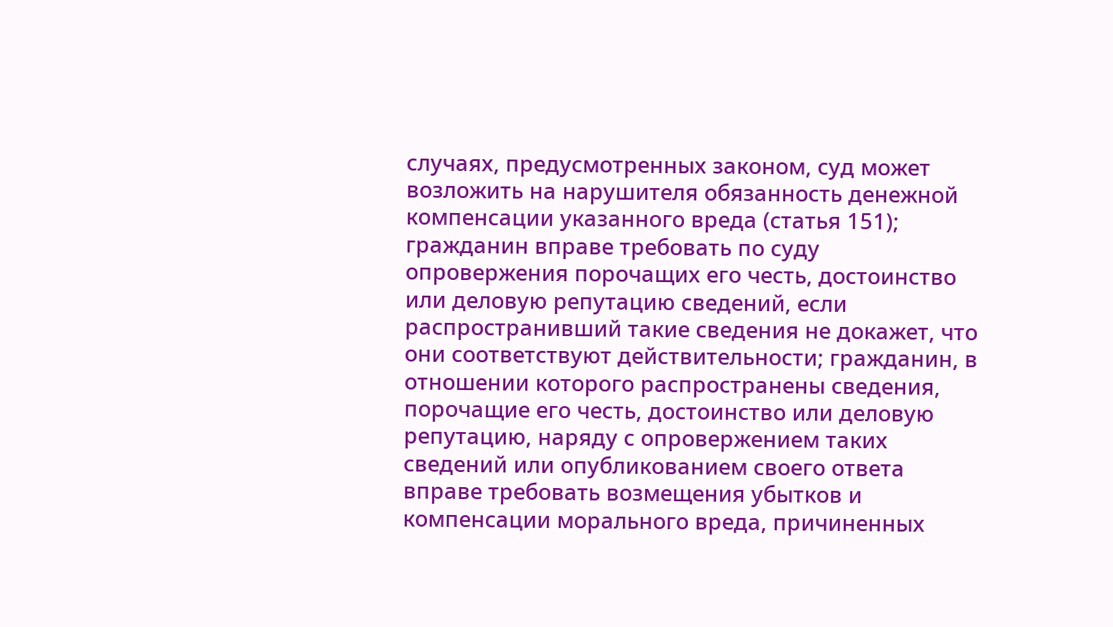случаях, предусмотренных законом, суд может возложить на нарушителя обязанность денежной компенсации указанного вреда (статья 151); гражданин вправе требовать по суду опровержения порочащих его честь, достоинство или деловую репутацию сведений, если распространивший такие сведения не докажет, что они соответствуют действительности; гражданин, в отношении которого распространены сведения, порочащие его честь, достоинство или деловую репутацию, наряду с опровержением таких сведений или опубликованием своего ответа вправе требовать возмещения убытков и компенсации морального вреда, причиненных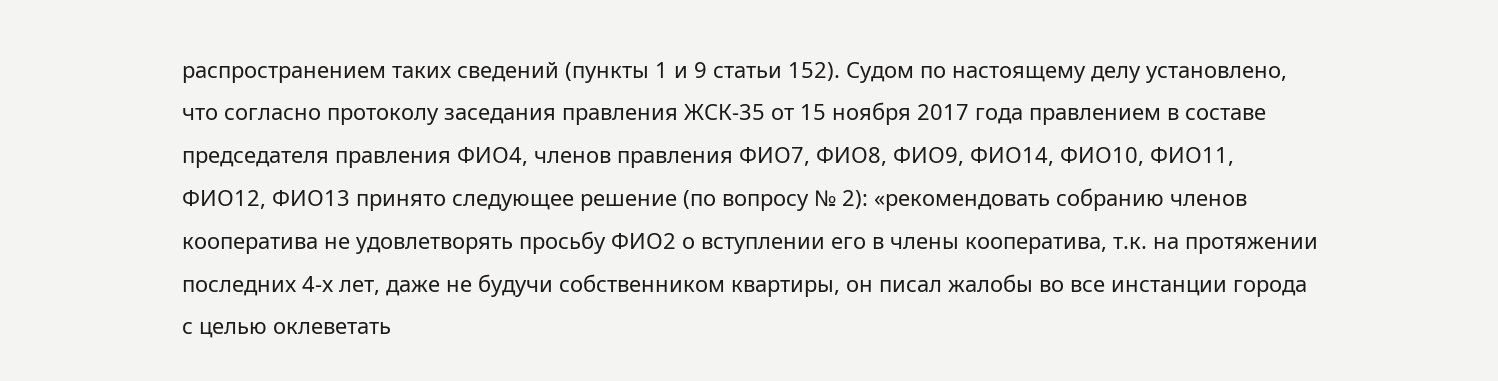распространением таких сведений (пункты 1 и 9 статьи 152). Судом по настоящему делу установлено, что согласно протоколу заседания правления ЖСК-35 от 15 ноября 2017 года правлением в составе председателя правления ФИО4, членов правления ФИО7, ФИО8, ФИО9, ФИО14, ФИО10, ФИО11, ФИО12, ФИО13 принято следующее решение (по вопросу № 2): «рекомендовать собранию членов кооператива не удовлетворять просьбу ФИО2 о вступлении его в члены кооператива, т.к. на протяжении последних 4-х лет, даже не будучи собственником квартиры, он писал жалобы во все инстанции города с целью оклеветать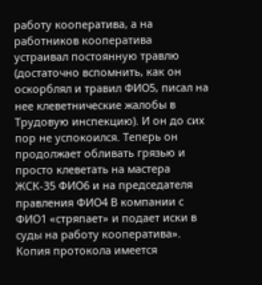работу кооператива, а на работников кооператива устраивал постоянную травлю (достаточно вспомнить, как он оскорблял и травил ФИО5, писал на нее клеветнические жалобы в Трудовую инспекцию). И он до сих пор не успокоился. Теперь он продолжает обливать грязью и просто клеветать на мастера ЖСК-35 ФИО6 и на председателя правления ФИО4 В компании с ФИО1 «стряпает» и подает иски в суды на работу кооператива». Копия протокола имеется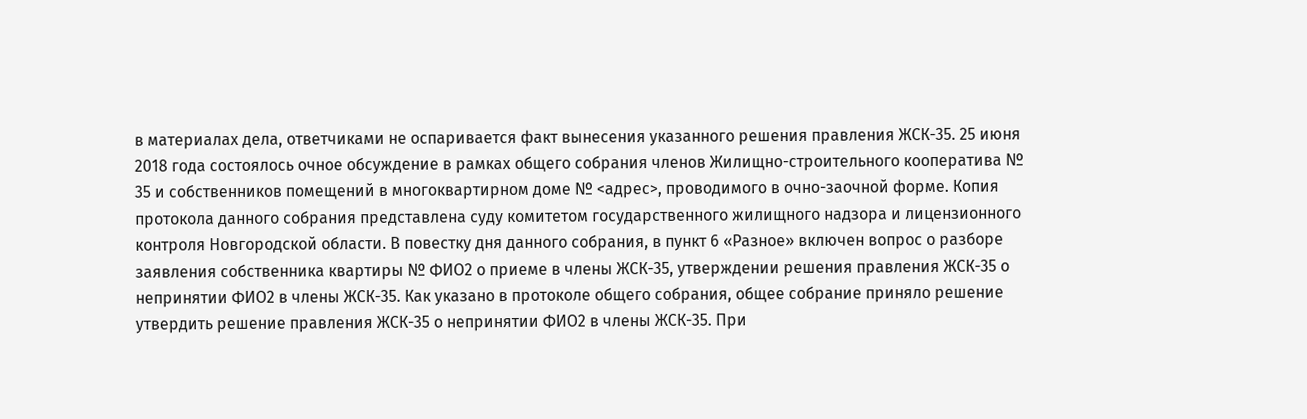в материалах дела, ответчиками не оспаривается факт вынесения указанного решения правления ЖСК-35. 25 июня 2018 года состоялось очное обсуждение в рамках общего собрания членов Жилищно-строительного кооператива № 35 и собственников помещений в многоквартирном доме № <адрес>, проводимого в очно-заочной форме. Копия протокола данного собрания представлена суду комитетом государственного жилищного надзора и лицензионного контроля Новгородской области. В повестку дня данного собрания, в пункт 6 «Разное» включен вопрос о разборе заявления собственника квартиры № ФИО2 о приеме в члены ЖСК-35, утверждении решения правления ЖСК-35 о непринятии ФИО2 в члены ЖСК-35. Как указано в протоколе общего собрания, общее собрание приняло решение утвердить решение правления ЖСК-35 о непринятии ФИО2 в члены ЖСК-35. При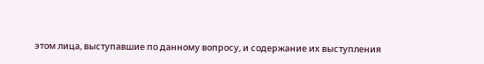этом лица, выступавшие по данному вопросу, и содержание их выступления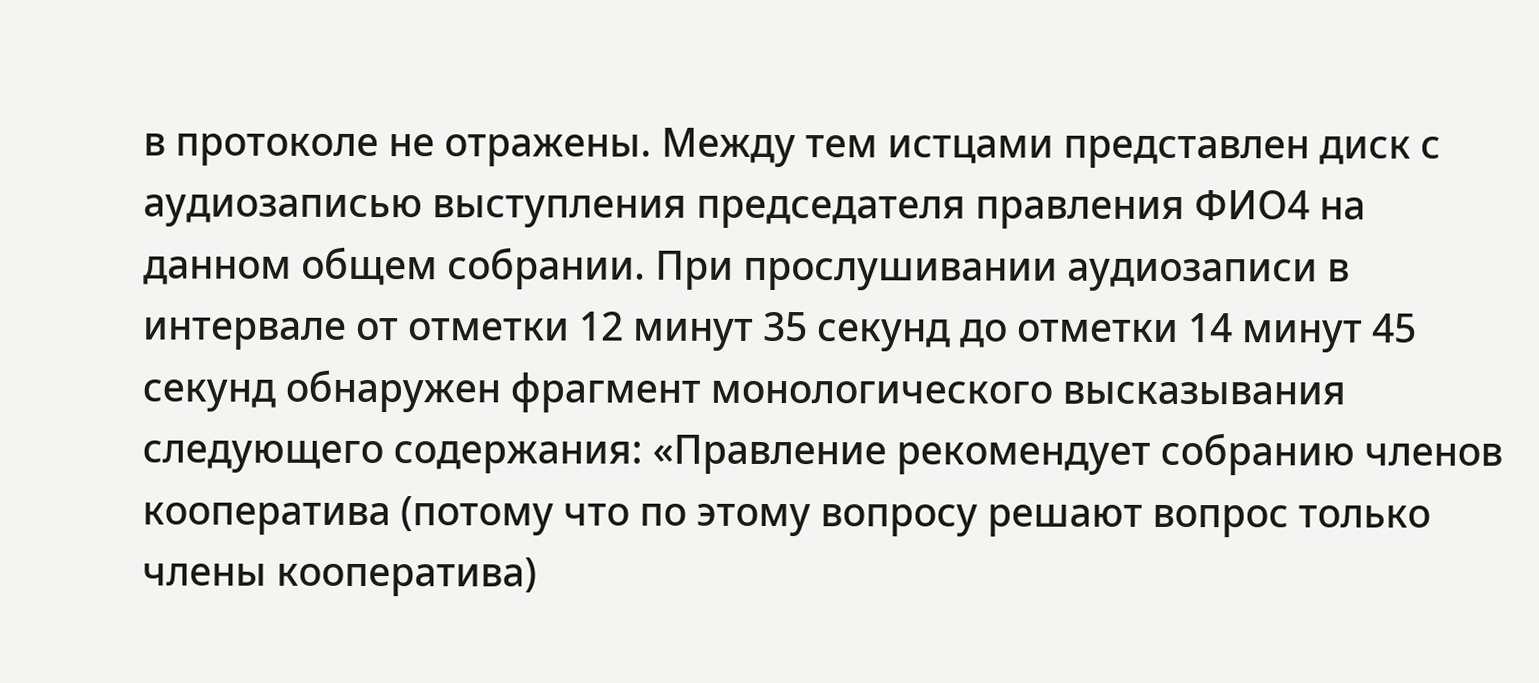в протоколе не отражены. Между тем истцами представлен диск с аудиозаписью выступления председателя правления ФИО4 на данном общем собрании. При прослушивании аудиозаписи в интервале от отметки 12 минут 35 секунд до отметки 14 минут 45 секунд обнаружен фрагмент монологического высказывания следующего содержания: «Правление рекомендует собранию членов кооператива (потому что по этому вопросу решают вопрос только члены кооператива)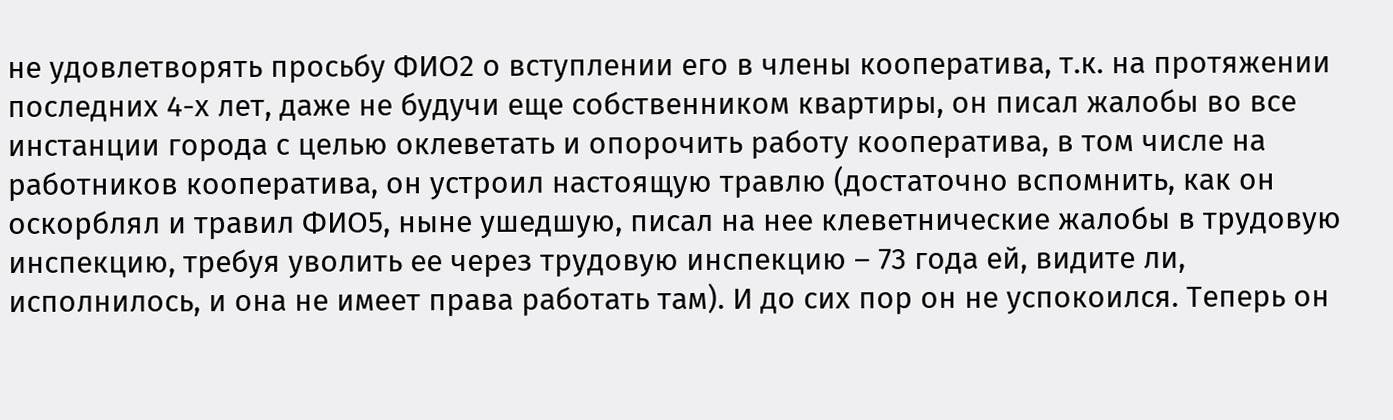не удовлетворять просьбу ФИО2 о вступлении его в члены кооператива, т.к. на протяжении последних 4-х лет, даже не будучи еще собственником квартиры, он писал жалобы во все инстанции города с целью оклеветать и опорочить работу кооператива, в том числе на работников кооператива, он устроил настоящую травлю (достаточно вспомнить, как он оскорблял и травил ФИО5, ныне ушедшую, писал на нее клеветнические жалобы в трудовую инспекцию, требуя уволить ее через трудовую инспекцию – 73 года ей, видите ли, исполнилось, и она не имеет права работать там). И до сих пор он не успокоился. Теперь он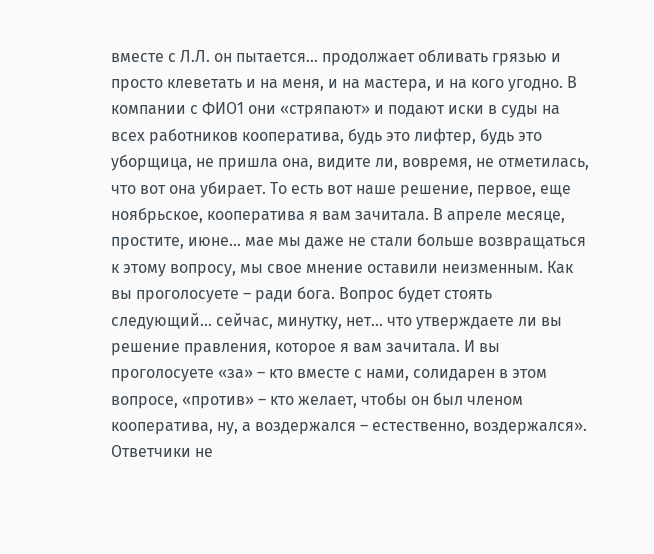вместе с Л.Л. он пытается… продолжает обливать грязью и просто клеветать и на меня, и на мастера, и на кого угодно. В компании с ФИО1 они «стряпают» и подают иски в суды на всех работников кооператива, будь это лифтер, будь это уборщица, не пришла она, видите ли, вовремя, не отметилась, что вот она убирает. То есть вот наше решение, первое, еще ноябрьское, кооператива я вам зачитала. В апреле месяце, простите, июне… мае мы даже не стали больше возвращаться к этому вопросу, мы свое мнение оставили неизменным. Как вы проголосуете – ради бога. Вопрос будет стоять следующий… сейчас, минутку, нет… что утверждаете ли вы решение правления, которое я вам зачитала. И вы проголосуете «за» – кто вместе с нами, солидарен в этом вопросе, «против» – кто желает, чтобы он был членом кооператива, ну, а воздержался – естественно, воздержался». Ответчики не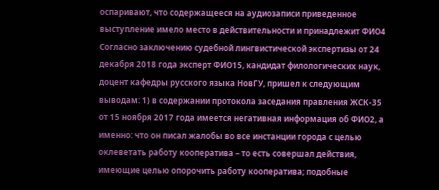оспаривают, что содержащееся на аудиозаписи приведенное выступление имело место в действительности и принадлежит ФИО4 Согласно заключению судебной лингвистической экспертизы от 24 декабря 2018 года эксперт ФИО15, кандидат филологических наук, доцент кафедры русского языка НовГУ, пришел к следующим выводам: 1) в содержании протокола заседания правления ЖСК-35 от 15 ноября 2017 года имеется негативная информация об ФИО2, а именно: что он писал жалобы во все инстанции города с целью оклеветать работу кооператива – то есть совершал действия, имеющие целью опорочить работу кооператива; подобные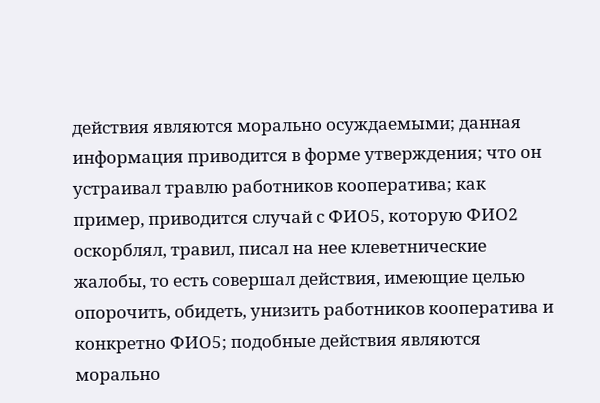действия являются морально осуждаемыми; данная информация приводится в форме утверждения; что он устраивал травлю работников кооператива; как пример, приводится случай с ФИО5, которую ФИО2 оскорблял, травил, писал на нее клеветнические жалобы, то есть совершал действия, имеющие целью опорочить, обидеть, унизить работников кооператива и конкретно ФИО5; подобные действия являются морально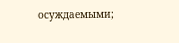осуждаемыми;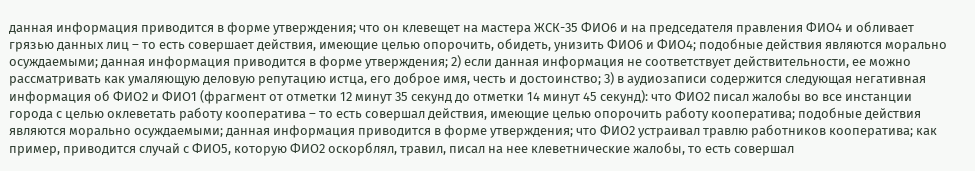данная информация приводится в форме утверждения; что он клевещет на мастера ЖСК-35 ФИО6 и на председателя правления ФИО4 и обливает грязью данных лиц – то есть совершает действия, имеющие целью опорочить, обидеть, унизить ФИО6 и ФИО4; подобные действия являются морально осуждаемыми; данная информация приводится в форме утверждения; 2) если данная информация не соответствует действительности, ее можно рассматривать как умаляющую деловую репутацию истца, его доброе имя, честь и достоинство; 3) в аудиозаписи содержится следующая негативная информация об ФИО2 и ФИО1 (фрагмент от отметки 12 минут 35 секунд до отметки 14 минут 45 секунд): что ФИО2 писал жалобы во все инстанции города с целью оклеветать работу кооператива – то есть совершал действия, имеющие целью опорочить работу кооператива; подобные действия являются морально осуждаемыми; данная информация приводится в форме утверждения; что ФИО2 устраивал травлю работников кооператива; как пример, приводится случай с ФИО5, которую ФИО2 оскорблял, травил, писал на нее клеветнические жалобы, то есть совершал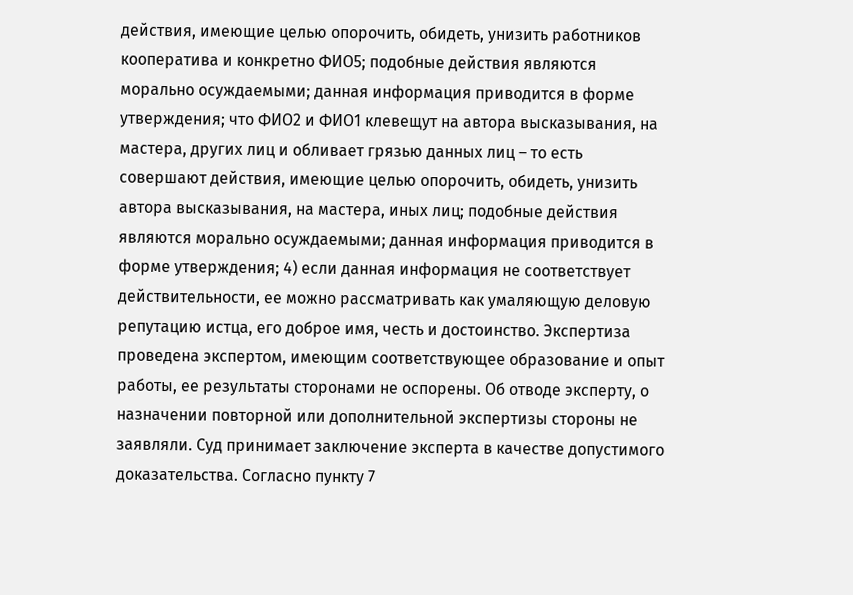действия, имеющие целью опорочить, обидеть, унизить работников кооператива и конкретно ФИО5; подобные действия являются морально осуждаемыми; данная информация приводится в форме утверждения; что ФИО2 и ФИО1 клевещут на автора высказывания, на мастера, других лиц и обливает грязью данных лиц – то есть совершают действия, имеющие целью опорочить, обидеть, унизить автора высказывания, на мастера, иных лиц; подобные действия являются морально осуждаемыми; данная информация приводится в форме утверждения; 4) если данная информация не соответствует действительности, ее можно рассматривать как умаляющую деловую репутацию истца, его доброе имя, честь и достоинство. Экспертиза проведена экспертом, имеющим соответствующее образование и опыт работы, ее результаты сторонами не оспорены. Об отводе эксперту, о назначении повторной или дополнительной экспертизы стороны не заявляли. Суд принимает заключение эксперта в качестве допустимого доказательства. Согласно пункту 7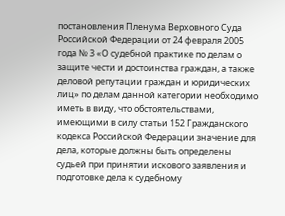постановления Пленума Верховного Суда Российской Федерации от 24 февраля 2005 года № 3 «О судебной практике по делам о защите чести и достоинства граждан, а также деловой репутации граждан и юридических лиц» по делам данной категории необходимо иметь в виду, что обстоятельствами, имеющими в силу статьи 152 Гражданского кодекса Российской Федерации значение для дела, которые должны быть определены судьей при принятии искового заявления и подготовке дела к судебному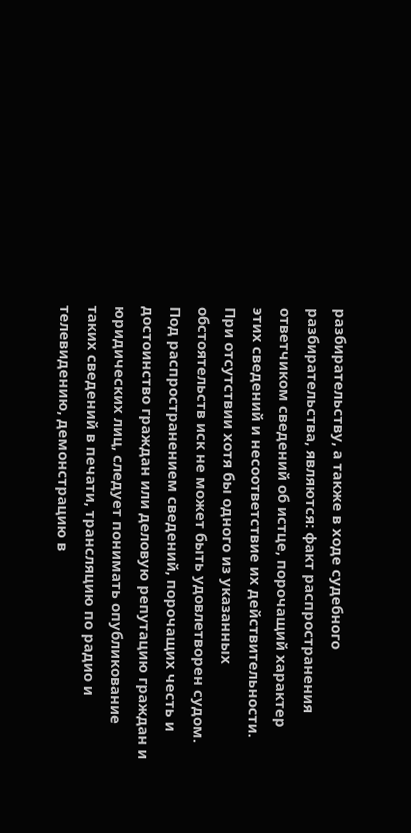разбирательству, а также в ходе судебного разбирательства, являются: факт распространения ответчиком сведений об истце, порочащий характер этих сведений и несоответствие их действительности. При отсутствии хотя бы одного из указанных обстоятельств иск не может быть удовлетворен судом. Под распространением сведений, порочащих честь и достоинство граждан или деловую репутацию граждан и юридических лиц, следует понимать опубликование таких сведений в печати, трансляцию по радио и телевидению, демонстрацию в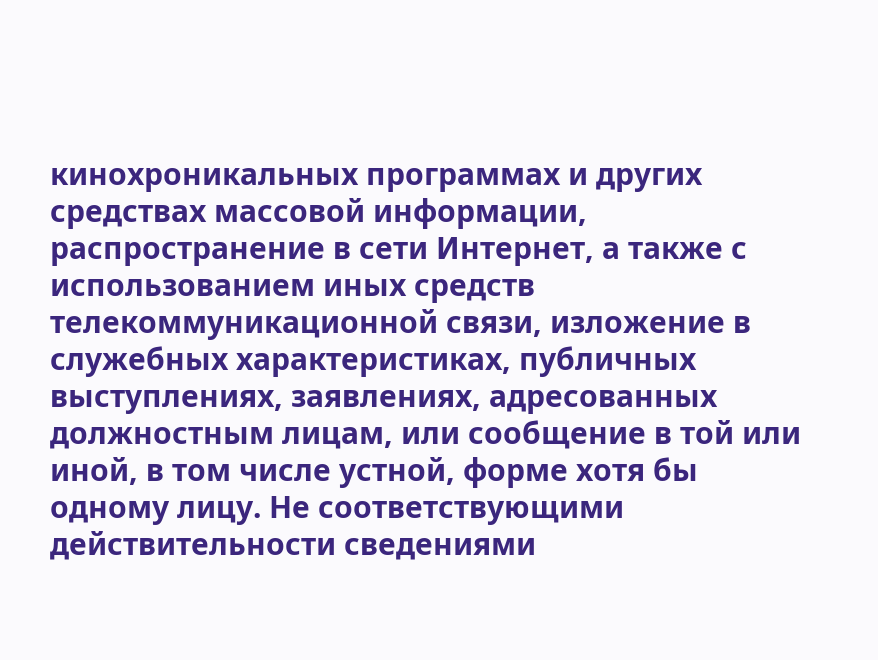кинохроникальных программах и других средствах массовой информации, распространение в сети Интернет, а также с использованием иных средств телекоммуникационной связи, изложение в служебных характеристиках, публичных выступлениях, заявлениях, адресованных должностным лицам, или сообщение в той или иной, в том числе устной, форме хотя бы одному лицу. Не соответствующими действительности сведениями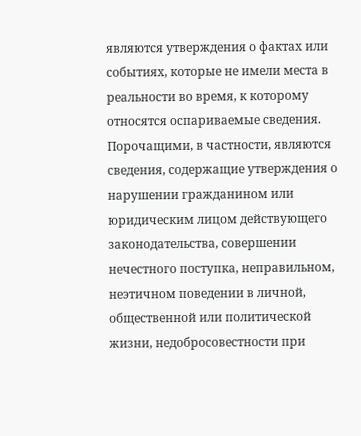являются утверждения о фактах или событиях, которые не имели места в реальности во время, к которому относятся оспариваемые сведения. Порочащими, в частности, являются сведения, содержащие утверждения о нарушении гражданином или юридическим лицом действующего законодательства, совершении нечестного поступка, неправильном, неэтичном поведении в личной, общественной или политической жизни, недобросовестности при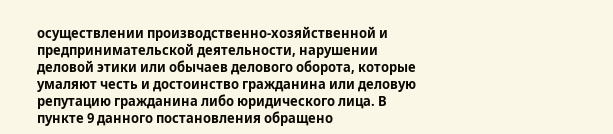осуществлении производственно-хозяйственной и предпринимательской деятельности, нарушении деловой этики или обычаев делового оборота, которые умаляют честь и достоинство гражданина или деловую репутацию гражданина либо юридического лица. В пункте 9 данного постановления обращено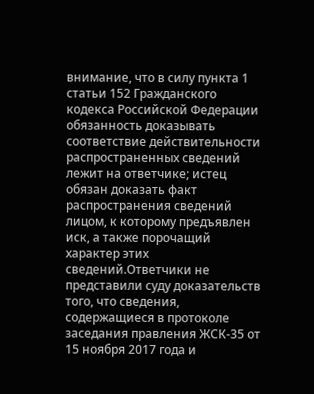внимание, что в силу пункта 1 статьи 152 Гражданского кодекса Российской Федерации обязанность доказывать соответствие действительности распространенных сведений лежит на ответчике; истец обязан доказать факт распространения сведений лицом, к которому предъявлен иск, а также порочащий характер этих сведений.Ответчики не представили суду доказательств того, что сведения, содержащиеся в протоколе заседания правления ЖСК-35 от 15 ноября 2017 года и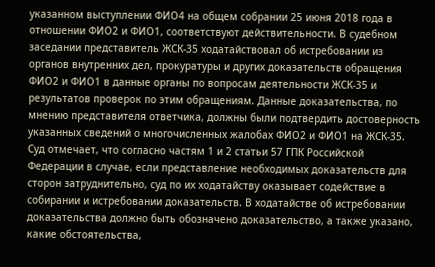указанном выступлении ФИО4 на общем собрании 25 июня 2018 года в отношении ФИО2 и ФИО1, соответствуют действительности. В судебном заседании представитель ЖСК-35 ходатайствовал об истребовании из органов внутренних дел, прокуратуры и других доказательств обращения ФИО2 и ФИО1 в данные органы по вопросам деятельности ЖСК-35 и результатов проверок по этим обращениям. Данные доказательства, по мнению представителя ответчика, должны были подтвердить достоверность указанных сведений о многочисленных жалобах ФИО2 и ФИО1 на ЖСК-35. Суд отмечает, что согласно частям 1 и 2 статьи 57 ГПК Российской Федерации в случае, если представление необходимых доказательств для сторон затруднительно, суд по их ходатайству оказывает содействие в собирании и истребовании доказательств. В ходатайстве об истребовании доказательства должно быть обозначено доказательство, а также указано, какие обстоятельства,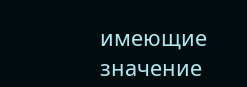имеющие значение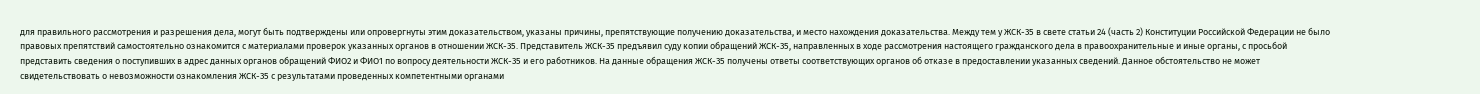для правильного рассмотрения и разрешения дела, могут быть подтверждены или опровергнуты этим доказательством, указаны причины, препятствующие получению доказательства, и место нахождения доказательства. Между тем у ЖСК-35 в свете статьи 24 (часть 2) Конституции Российской Федерации не было правовых препятствий самостоятельно ознакомится с материалами проверок указанных органов в отношении ЖСК-35. Представитель ЖСК-35 предъявил суду копии обращений ЖСК-35, направленных в ходе рассмотрения настоящего гражданского дела в правоохранительные и иные органы, с просьбой представить сведения о поступивших в адрес данных органов обращений ФИО2 и ФИО1 по вопросу деятельности ЖСК-35 и его работников. На данные обращения ЖСК-35 получены ответы соответствующих органов об отказе в предоставлении указанных сведений. Данное обстоятельство не может свидетельствовать о невозможности ознакомления ЖСК-35 с результатами проведенных компетентными органами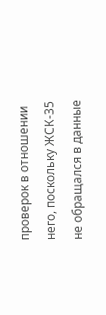проверок в отношении него, поскольку ЖСК-35 не обращался в данные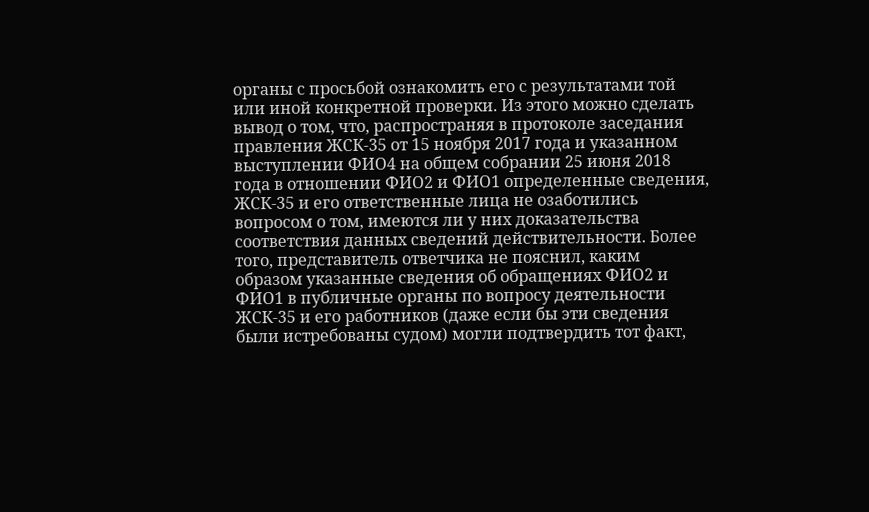органы с просьбой ознакомить его с результатами той или иной конкретной проверки. Из этого можно сделать вывод о том, что, распространяя в протоколе заседания правления ЖСК-35 от 15 ноября 2017 года и указанном выступлении ФИО4 на общем собрании 25 июня 2018 года в отношении ФИО2 и ФИО1 определенные сведения, ЖСК-35 и его ответственные лица не озаботились вопросом о том, имеются ли у них доказательства соответствия данных сведений действительности. Более того, представитель ответчика не пояснил, каким образом указанные сведения об обращениях ФИО2 и ФИО1 в публичные органы по вопросу деятельности ЖСК-35 и его работников (даже если бы эти сведения были истребованы судом) могли подтвердить тот факт,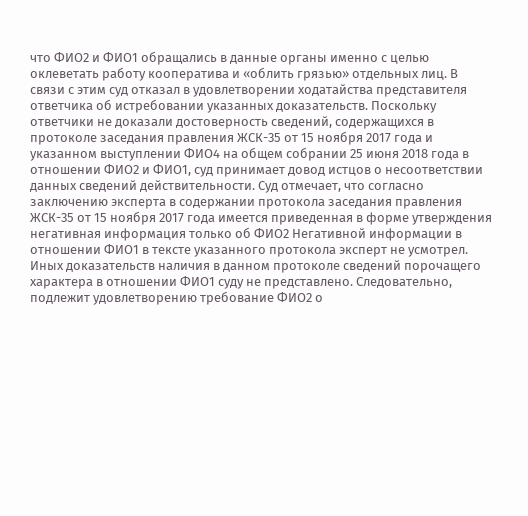что ФИО2 и ФИО1 обращались в данные органы именно с целью оклеветать работу кооператива и «облить грязью» отдельных лиц. В связи с этим суд отказал в удовлетворении ходатайства представителя ответчика об истребовании указанных доказательств. Поскольку ответчики не доказали достоверность сведений, содержащихся в протоколе заседания правления ЖСК-35 от 15 ноября 2017 года и указанном выступлении ФИО4 на общем собрании 25 июня 2018 года в отношении ФИО2 и ФИО1, суд принимает довод истцов о несоответствии данных сведений действительности. Суд отмечает, что согласно заключению эксперта в содержании протокола заседания правления ЖСК-35 от 15 ноября 2017 года имеется приведенная в форме утверждения негативная информация только об ФИО2 Негативной информации в отношении ФИО1 в тексте указанного протокола эксперт не усмотрел. Иных доказательств наличия в данном протоколе сведений порочащего характера в отношении ФИО1 суду не представлено. Следовательно, подлежит удовлетворению требование ФИО2 о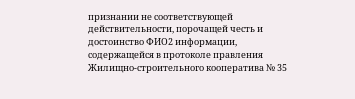признании не соответствующей действительности, порочащей честь и достоинство ФИО2 информации, содержащейся в протоколе правления Жилищно-строительного кооператива № 35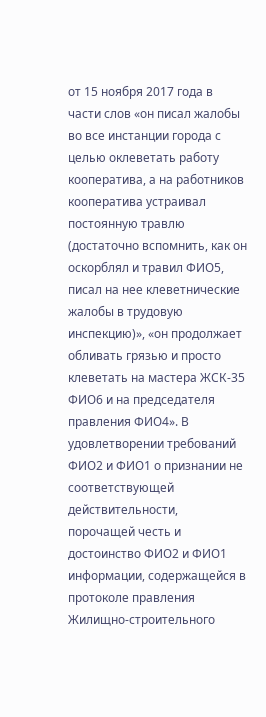от 15 ноября 2017 года в части слов «он писал жалобы во все инстанции города с целью оклеветать работу кооператива, а на работников кооператива устраивал постоянную травлю (достаточно вспомнить, как он оскорблял и травил ФИО5, писал на нее клеветнические жалобы в трудовую инспекцию)», «он продолжает обливать грязью и просто клеветать на мастера ЖСК-35 ФИО6 и на председателя правления ФИО4». В удовлетворении требований ФИО2 и ФИО1 о признании не соответствующей действительности, порочащей честь и достоинство ФИО2 и ФИО1 информации, содержащейся в протоколе правления Жилищно-строительного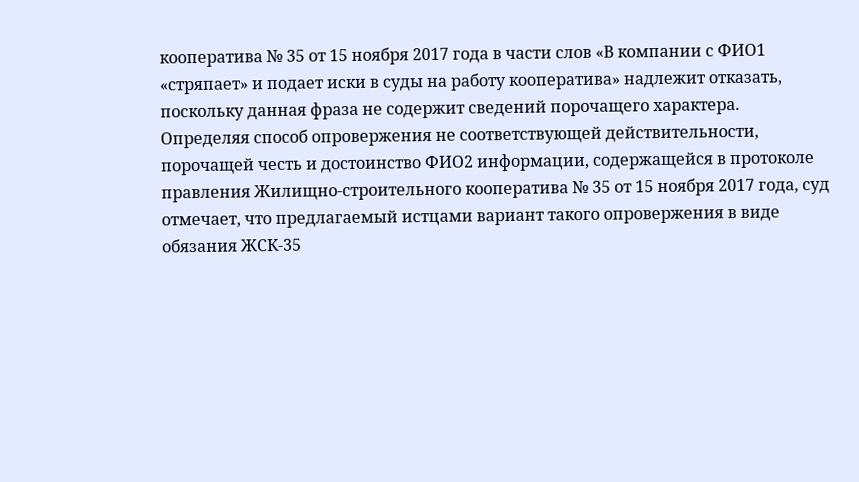кооператива № 35 от 15 ноября 2017 года в части слов «В компании с ФИО1 «стряпает» и подает иски в суды на работу кооператива» надлежит отказать, поскольку данная фраза не содержит сведений порочащего характера. Определяя способ опровержения не соответствующей действительности, порочащей честь и достоинство ФИО2 информации, содержащейся в протоколе правления Жилищно-строительного кооператива № 35 от 15 ноября 2017 года, суд отмечает, что предлагаемый истцами вариант такого опровержения в виде обязания ЖСК-35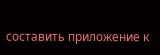составить приложение к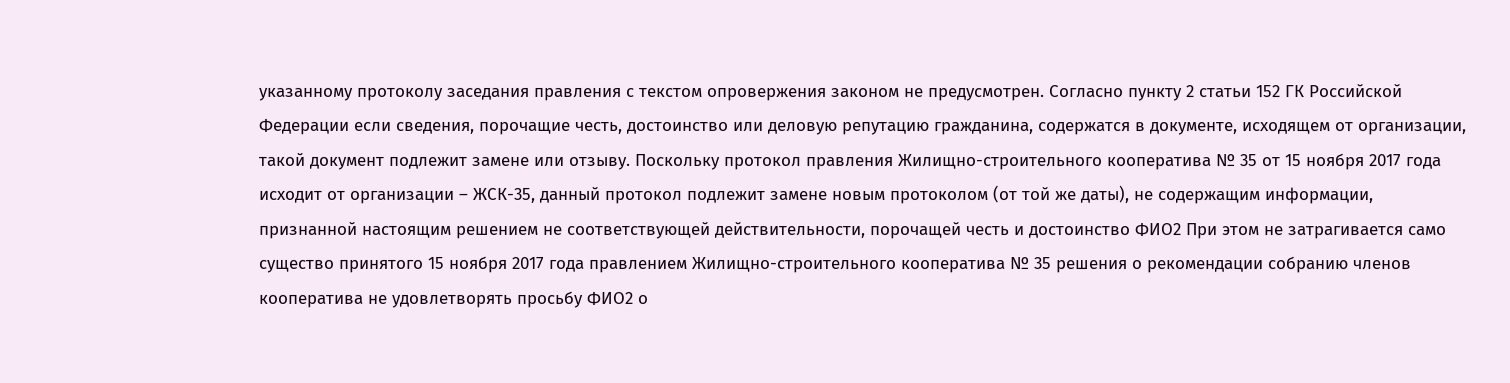указанному протоколу заседания правления с текстом опровержения законом не предусмотрен. Согласно пункту 2 статьи 152 ГК Российской Федерации если сведения, порочащие честь, достоинство или деловую репутацию гражданина, содержатся в документе, исходящем от организации, такой документ подлежит замене или отзыву. Поскольку протокол правления Жилищно-строительного кооператива № 35 от 15 ноября 2017 года исходит от организации – ЖСК-35, данный протокол подлежит замене новым протоколом (от той же даты), не содержащим информации, признанной настоящим решением не соответствующей действительности, порочащей честь и достоинство ФИО2 При этом не затрагивается само существо принятого 15 ноября 2017 года правлением Жилищно-строительного кооператива № 35 решения о рекомендации собранию членов кооператива не удовлетворять просьбу ФИО2 о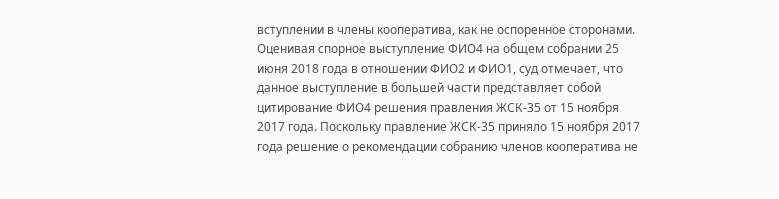вступлении в члены кооператива, как не оспоренное сторонами. Оценивая спорное выступление ФИО4 на общем собрании 25 июня 2018 года в отношении ФИО2 и ФИО1, суд отмечает, что данное выступление в большей части представляет собой цитирование ФИО4 решения правления ЖСК-35 от 15 ноября 2017 года. Поскольку правление ЖСК-35 приняло 15 ноября 2017 года решение о рекомендации собранию членов кооператива не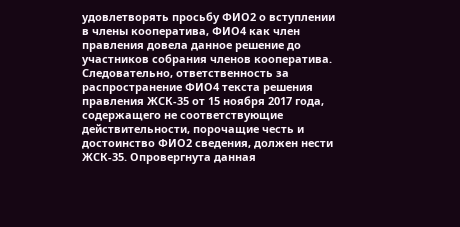удовлетворять просьбу ФИО2 о вступлении в члены кооператива, ФИО4 как член правления довела данное решение до участников собрания членов кооператива. Следовательно, ответственность за распространение ФИО4 текста решения правления ЖСК-35 от 15 ноября 2017 года, содержащего не соответствующие действительности, порочащие честь и достоинство ФИО2 сведения, должен нести ЖСК-35. Опровергнута данная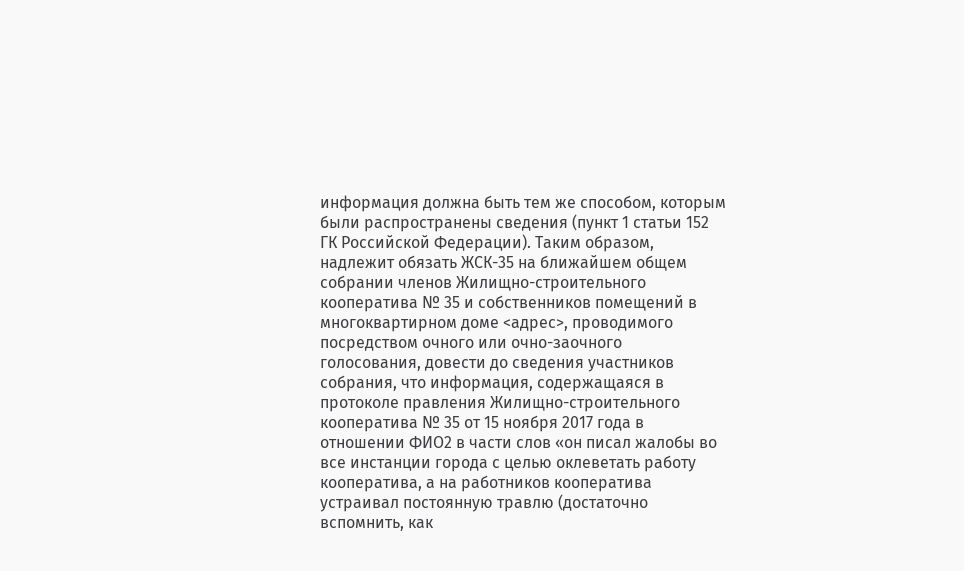информация должна быть тем же способом, которым были распространены сведения (пункт 1 статьи 152 ГК Российской Федерации). Таким образом, надлежит обязать ЖСК-35 на ближайшем общем собрании членов Жилищно-строительного кооператива № 35 и собственников помещений в многоквартирном доме <адрес>, проводимого посредством очного или очно-заочного голосования, довести до сведения участников собрания, что информация, содержащаяся в протоколе правления Жилищно-строительного кооператива № 35 от 15 ноября 2017 года в отношении ФИО2 в части слов «он писал жалобы во все инстанции города с целью оклеветать работу кооператива, а на работников кооператива устраивал постоянную травлю (достаточно вспомнить, как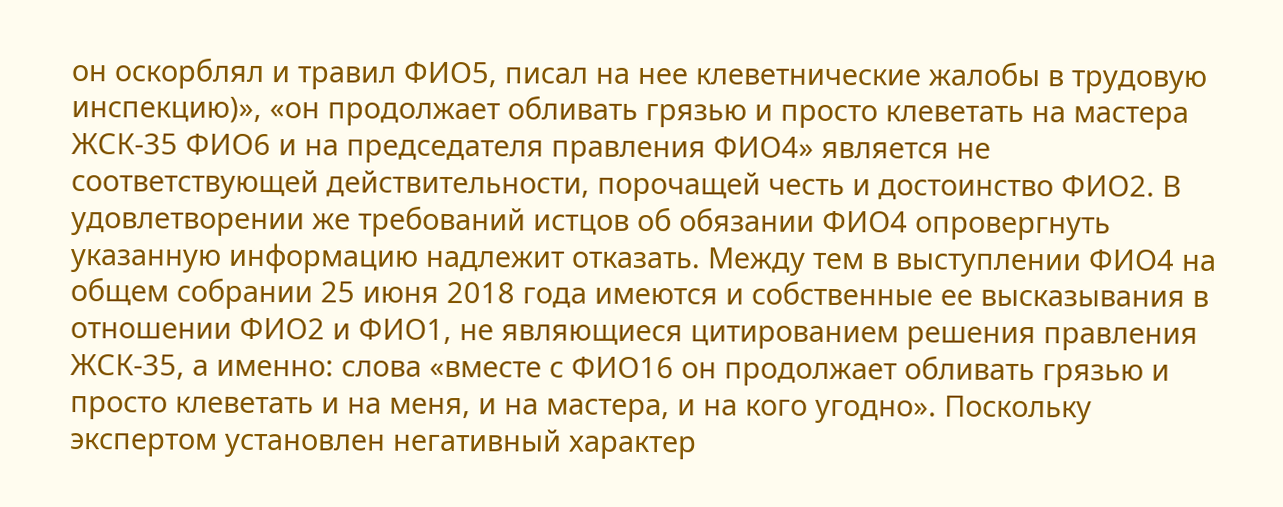он оскорблял и травил ФИО5, писал на нее клеветнические жалобы в трудовую инспекцию)», «он продолжает обливать грязью и просто клеветать на мастера ЖСК-35 ФИО6 и на председателя правления ФИО4» является не соответствующей действительности, порочащей честь и достоинство ФИО2. В удовлетворении же требований истцов об обязании ФИО4 опровергнуть указанную информацию надлежит отказать. Между тем в выступлении ФИО4 на общем собрании 25 июня 2018 года имеются и собственные ее высказывания в отношении ФИО2 и ФИО1, не являющиеся цитированием решения правления ЖСК-35, а именно: слова «вместе с ФИО16 он продолжает обливать грязью и просто клеветать и на меня, и на мастера, и на кого угодно». Поскольку экспертом установлен негативный характер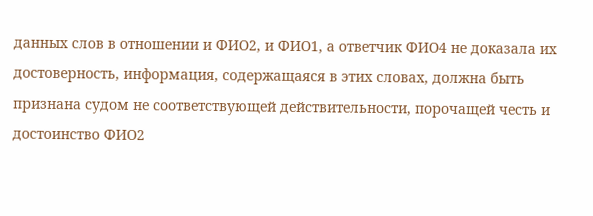данных слов в отношении и ФИО2, и ФИО1, а ответчик ФИО4 не доказала их достоверность, информация, содержащаяся в этих словах, должна быть признана судом не соответствующей действительности, порочащей честь и достоинство ФИО2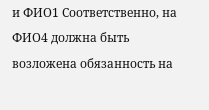и ФИО1 Соответственно, на ФИО4 должна быть возложена обязанность на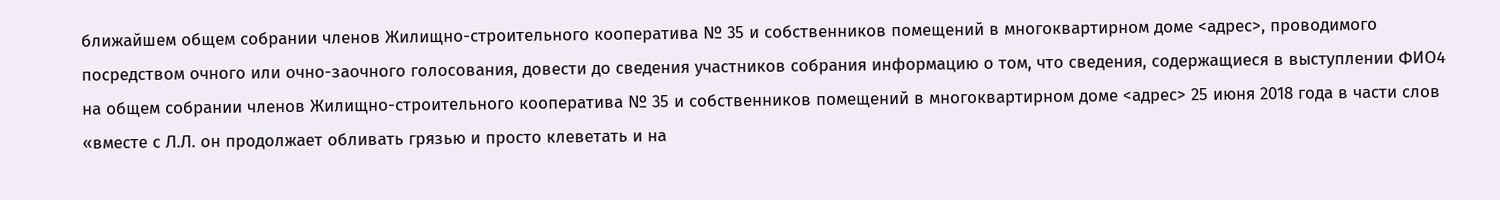ближайшем общем собрании членов Жилищно-строительного кооператива № 35 и собственников помещений в многоквартирном доме <адрес>, проводимого посредством очного или очно-заочного голосования, довести до сведения участников собрания информацию о том, что сведения, содержащиеся в выступлении ФИО4 на общем собрании членов Жилищно-строительного кооператива № 35 и собственников помещений в многоквартирном доме <адрес> 25 июня 2018 года в части слов «вместе с Л.Л. он продолжает обливать грязью и просто клеветать и на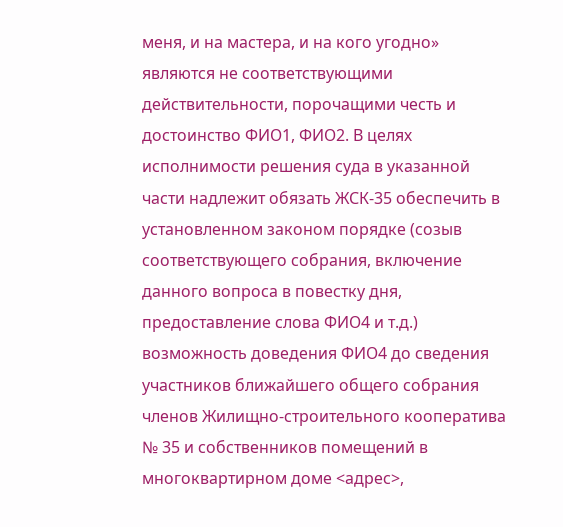меня, и на мастера, и на кого угодно» являются не соответствующими действительности, порочащими честь и достоинство ФИО1, ФИО2. В целях исполнимости решения суда в указанной части надлежит обязать ЖСК-35 обеспечить в установленном законом порядке (созыв соответствующего собрания, включение данного вопроса в повестку дня, предоставление слова ФИО4 и т.д.) возможность доведения ФИО4 до сведения участников ближайшего общего собрания членов Жилищно-строительного кооператива № 35 и собственников помещений в многоквартирном доме <адрес>,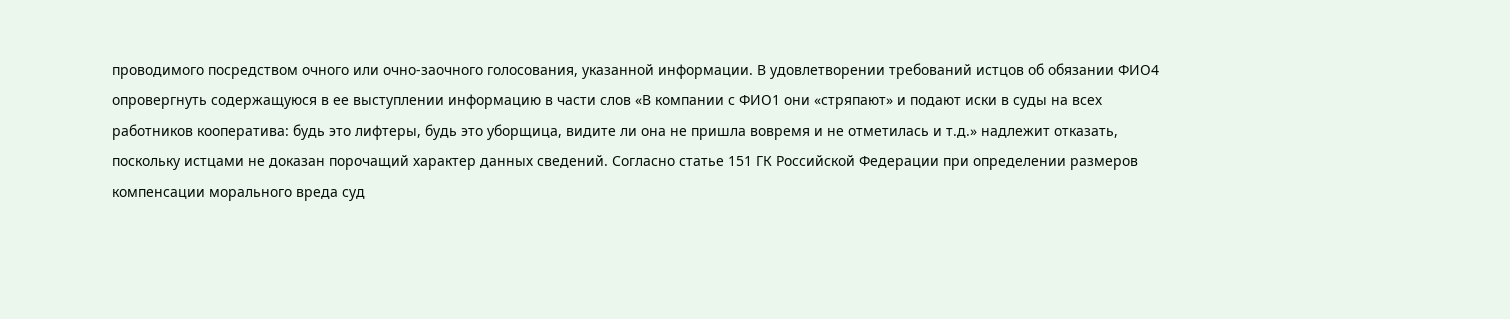проводимого посредством очного или очно-заочного голосования, указанной информации. В удовлетворении требований истцов об обязании ФИО4 опровергнуть содержащуюся в ее выступлении информацию в части слов «В компании с ФИО1 они «стряпают» и подают иски в суды на всех работников кооператива: будь это лифтеры, будь это уборщица, видите ли она не пришла вовремя и не отметилась и т.д.» надлежит отказать, поскольку истцами не доказан порочащий характер данных сведений. Согласно статье 151 ГК Российской Федерации при определении размеров компенсации морального вреда суд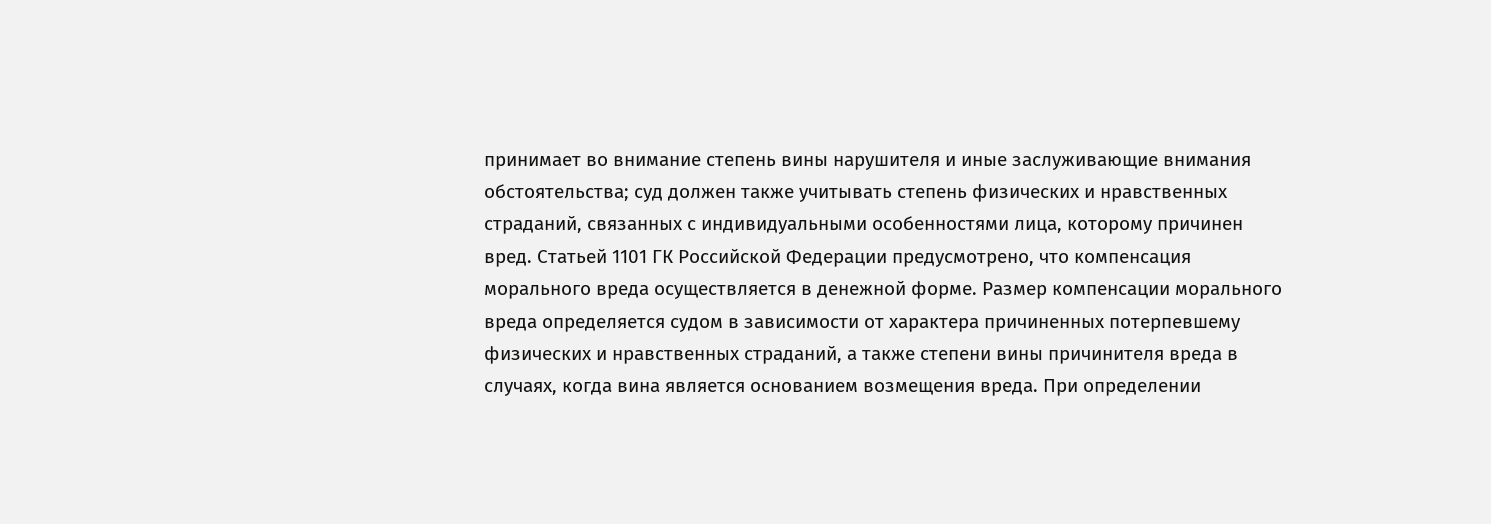принимает во внимание степень вины нарушителя и иные заслуживающие внимания обстоятельства; суд должен также учитывать степень физических и нравственных страданий, связанных с индивидуальными особенностями лица, которому причинен вред. Статьей 1101 ГК Российской Федерации предусмотрено, что компенсация морального вреда осуществляется в денежной форме. Размер компенсации морального вреда определяется судом в зависимости от характера причиненных потерпевшему физических и нравственных страданий, а также степени вины причинителя вреда в случаях, когда вина является основанием возмещения вреда. При определении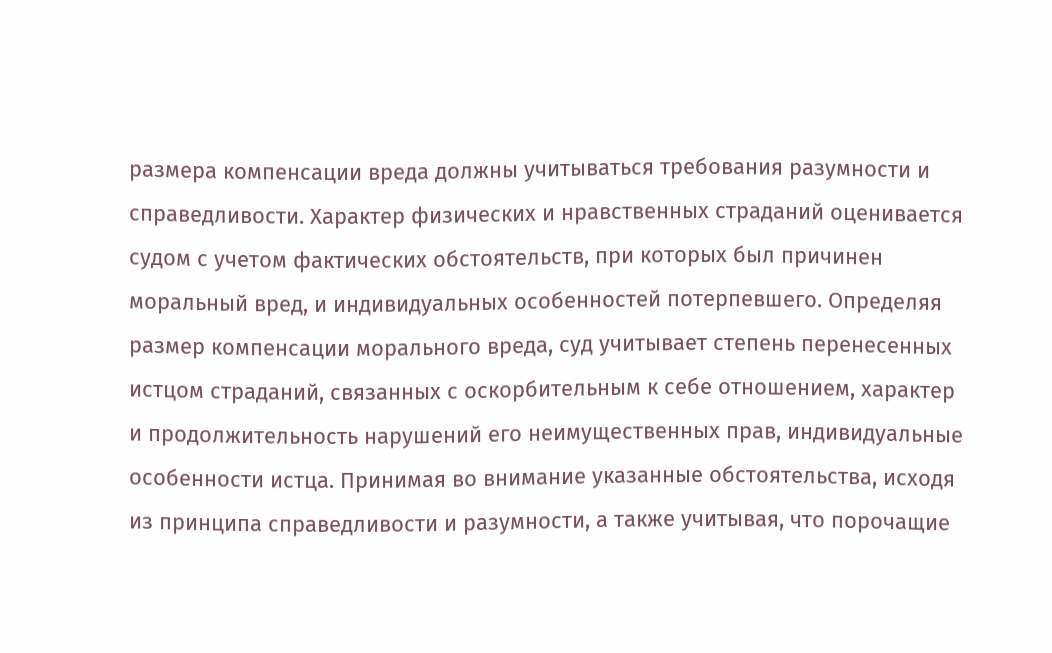размера компенсации вреда должны учитываться требования разумности и справедливости. Характер физических и нравственных страданий оценивается судом с учетом фактических обстоятельств, при которых был причинен моральный вред, и индивидуальных особенностей потерпевшего. Определяя размер компенсации морального вреда, суд учитывает степень перенесенных истцом страданий, связанных с оскорбительным к себе отношением, характер и продолжительность нарушений его неимущественных прав, индивидуальные особенности истца. Принимая во внимание указанные обстоятельства, исходя из принципа справедливости и разумности, а также учитывая, что порочащие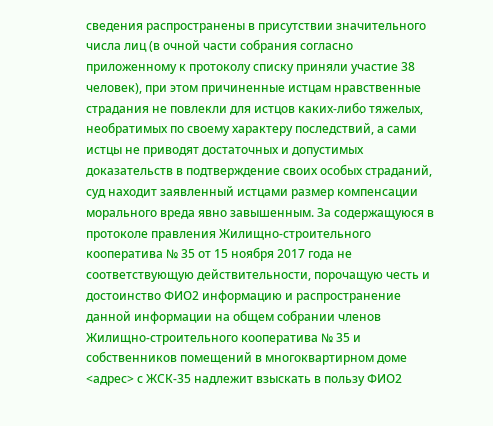сведения распространены в присутствии значительного числа лиц (в очной части собрания согласно приложенному к протоколу списку приняли участие 38 человек), при этом причиненные истцам нравственные страдания не повлекли для истцов каких-либо тяжелых, необратимых по своему характеру последствий, а сами истцы не приводят достаточных и допустимых доказательств в подтверждение своих особых страданий, суд находит заявленный истцами размер компенсации морального вреда явно завышенным. За содержащуюся в протоколе правления Жилищно-строительного кооператива № 35 от 15 ноября 2017 года не соответствующую действительности, порочащую честь и достоинство ФИО2 информацию и распространение данной информации на общем собрании членов Жилищно-строительного кооператива № 35 и собственников помещений в многоквартирном доме <адрес> с ЖСК-35 надлежит взыскать в пользу ФИО2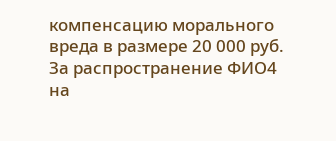компенсацию морального вреда в размере 20 000 руб. За распространение ФИО4 на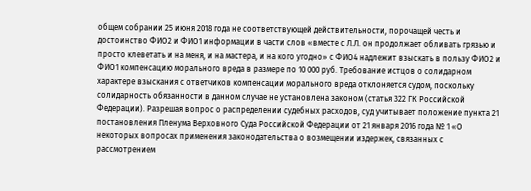общем собрании 25 июня 2018 года не соответствующей действительности, порочащей честь и достоинство ФИО2 и ФИО1 информации в части слов «вместе с Л.Л. он продолжает обливать грязью и просто клеветать и на меня, и на мастера, и на кого угодно» с ФИО4 надлежит взыскать в пользу ФИО2 и ФИО1 компенсацию морального вреда в размере по 10 000 руб. Требование истцов о солидарном характере взыскания с ответчиков компенсации морального вреда отклоняется судом, поскольку солидарность обязанности в данном случае не установлена законом (статья 322 ГК Российской Федерации). Разрешая вопрос о распределении судебных расходов, суд учитывает положение пункта 21 постановления Пленума Верховного Суда Российской Федерации от 21 января 2016 года № 1 «О некоторых вопросах применения законодательства о возмещении издержек, связанных с рассмотрением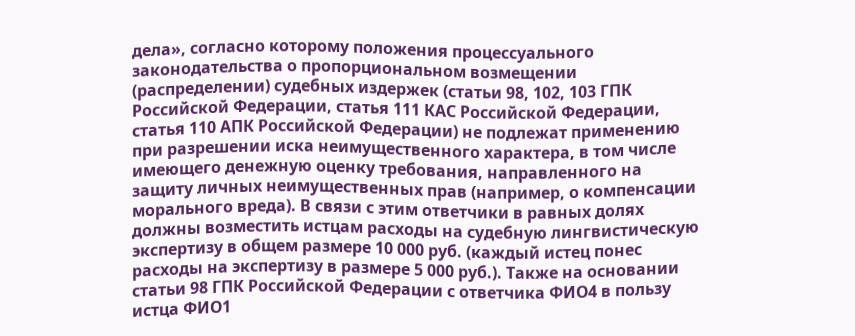дела», согласно которому положения процессуального законодательства о пропорциональном возмещении (распределении) судебных издержек (статьи 98, 102, 103 ГПК Российской Федерации, статья 111 КАС Российской Федерации, статья 110 АПК Российской Федерации) не подлежат применению при разрешении иска неимущественного характера, в том числе имеющего денежную оценку требования, направленного на защиту личных неимущественных прав (например, о компенсации морального вреда). В связи с этим ответчики в равных долях должны возместить истцам расходы на судебную лингвистическую экспертизу в общем размере 10 000 руб. (каждый истец понес расходы на экспертизу в размере 5 000 руб.). Также на основании статьи 98 ГПК Российской Федерации с ответчика ФИО4 в пользу истца ФИО1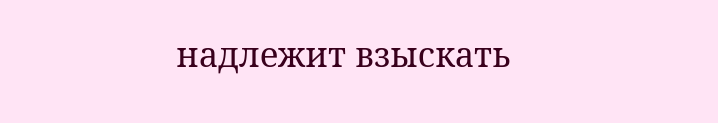надлежит взыскать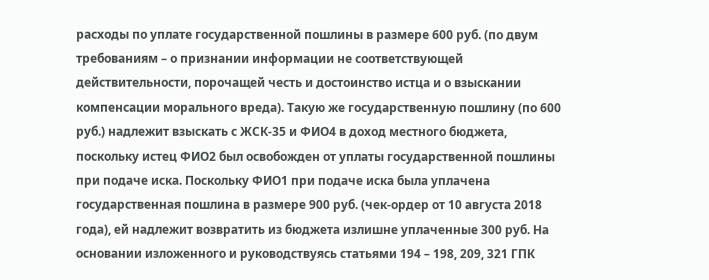расходы по уплате государственной пошлины в размере 600 руб. (по двум требованиям – о признании информации не соответствующей действительности, порочащей честь и достоинство истца и о взыскании компенсации морального вреда). Такую же государственную пошлину (по 600 руб.) надлежит взыскать с ЖСК-35 и ФИО4 в доход местного бюджета, поскольку истец ФИО2 был освобожден от уплаты государственной пошлины при подаче иска. Поскольку ФИО1 при подаче иска была уплачена государственная пошлина в размере 900 руб. (чек-ордер от 10 августа 2018 года), ей надлежит возвратить из бюджета излишне уплаченные 300 руб. На основании изложенного и руководствуясь статьями 194 – 198, 209, 321 ГПК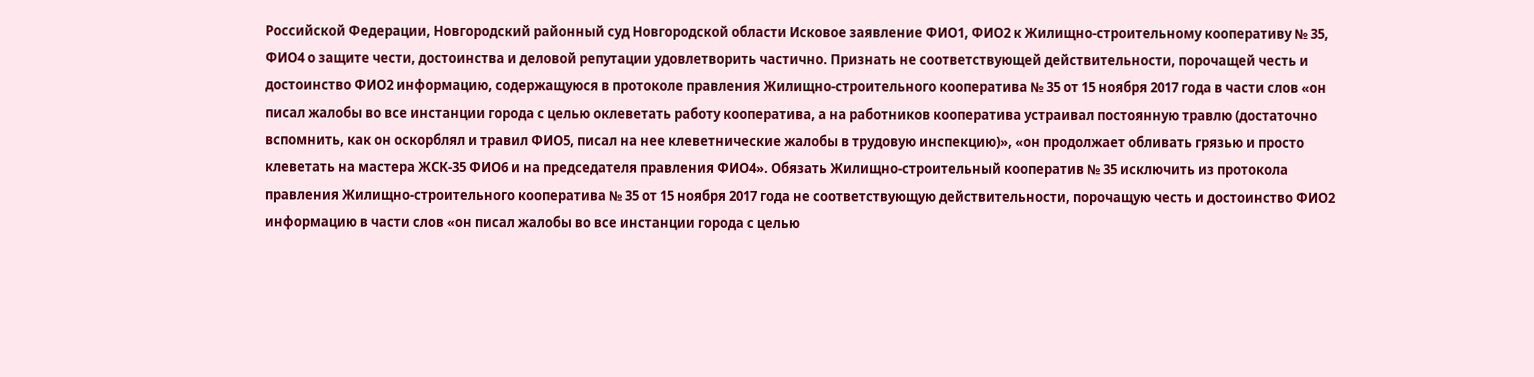Российской Федерации, Новгородский районный суд Новгородской области Исковое заявление ФИО1, ФИО2 к Жилищно-строительному кооперативу № 35, ФИО4 о защите чести, достоинства и деловой репутации удовлетворить частично. Признать не соответствующей действительности, порочащей честь и достоинство ФИО2 информацию, содержащуюся в протоколе правления Жилищно-строительного кооператива № 35 от 15 ноября 2017 года в части слов «он писал жалобы во все инстанции города с целью оклеветать работу кооператива, а на работников кооператива устраивал постоянную травлю (достаточно вспомнить, как он оскорблял и травил ФИО5, писал на нее клеветнические жалобы в трудовую инспекцию)», «он продолжает обливать грязью и просто клеветать на мастера ЖСК-35 ФИО6 и на председателя правления ФИО4». Обязать Жилищно-строительный кооператив № 35 исключить из протокола правления Жилищно-строительного кооператива № 35 от 15 ноября 2017 года не соответствующую действительности, порочащую честь и достоинство ФИО2 информацию в части слов «он писал жалобы во все инстанции города с целью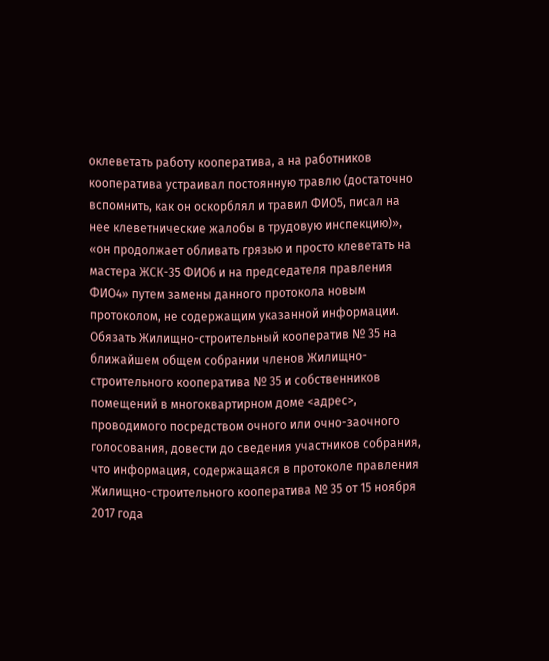оклеветать работу кооператива, а на работников кооператива устраивал постоянную травлю (достаточно вспомнить, как он оскорблял и травил ФИО5, писал на нее клеветнические жалобы в трудовую инспекцию)», «он продолжает обливать грязью и просто клеветать на мастера ЖСК-35 ФИО6 и на председателя правления ФИО4» путем замены данного протокола новым протоколом, не содержащим указанной информации. Обязать Жилищно-строительный кооператив № 35 на ближайшем общем собрании членов Жилищно-строительного кооператива № 35 и собственников помещений в многоквартирном доме <адрес>, проводимого посредством очного или очно-заочного голосования, довести до сведения участников собрания, что информация, содержащаяся в протоколе правления Жилищно-строительного кооператива № 35 от 15 ноября 2017 года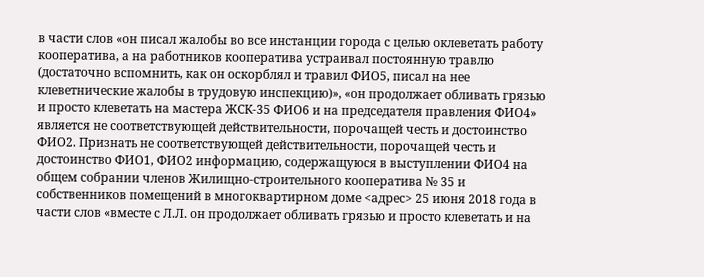в части слов «он писал жалобы во все инстанции города с целью оклеветать работу кооператива, а на работников кооператива устраивал постоянную травлю (достаточно вспомнить, как он оскорблял и травил ФИО5, писал на нее клеветнические жалобы в трудовую инспекцию)», «он продолжает обливать грязью и просто клеветать на мастера ЖСК-35 ФИО6 и на председателя правления ФИО4» является не соответствующей действительности, порочащей честь и достоинство ФИО2. Признать не соответствующей действительности, порочащей честь и достоинство ФИО1, ФИО2 информацию, содержащуюся в выступлении ФИО4 на общем собрании членов Жилищно-строительного кооператива № 35 и собственников помещений в многоквартирном доме <адрес> 25 июня 2018 года в части слов «вместе с Л.Л. он продолжает обливать грязью и просто клеветать и на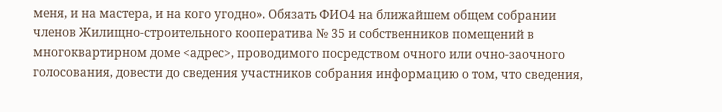меня, и на мастера, и на кого угодно». Обязать ФИО4 на ближайшем общем собрании членов Жилищно-строительного кооператива № 35 и собственников помещений в многоквартирном доме <адрес>, проводимого посредством очного или очно-заочного голосования, довести до сведения участников собрания информацию о том, что сведения,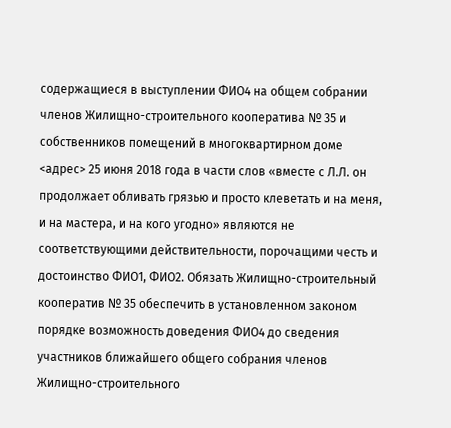содержащиеся в выступлении ФИО4 на общем собрании членов Жилищно-строительного кооператива № 35 и собственников помещений в многоквартирном доме <адрес> 25 июня 2018 года в части слов «вместе с Л.Л. он продолжает обливать грязью и просто клеветать и на меня, и на мастера, и на кого угодно» являются не соответствующими действительности, порочащими честь и достоинство ФИО1, ФИО2. Обязать Жилищно-строительный кооператив № 35 обеспечить в установленном законом порядке возможность доведения ФИО4 до сведения участников ближайшего общего собрания членов Жилищно-строительного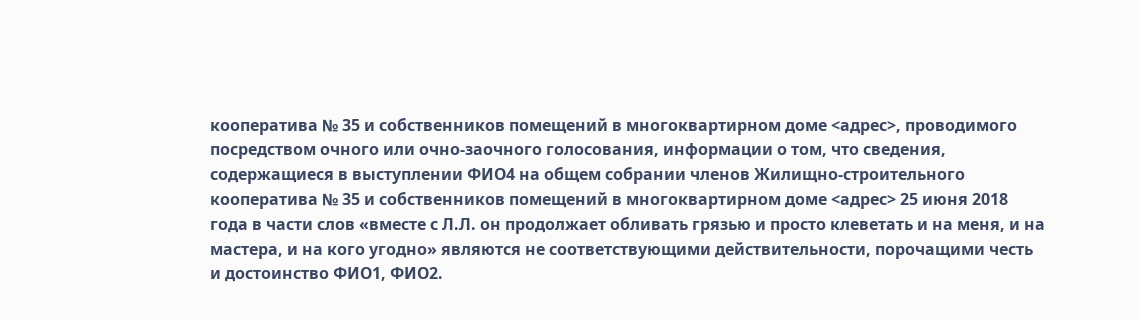кооператива № 35 и собственников помещений в многоквартирном доме <адрес>, проводимого посредством очного или очно-заочного голосования, информации о том, что сведения, содержащиеся в выступлении ФИО4 на общем собрании членов Жилищно-строительного кооператива № 35 и собственников помещений в многоквартирном доме <адрес> 25 июня 2018 года в части слов «вместе с Л.Л. он продолжает обливать грязью и просто клеветать и на меня, и на мастера, и на кого угодно» являются не соответствующими действительности, порочащими честь и достоинство ФИО1, ФИО2.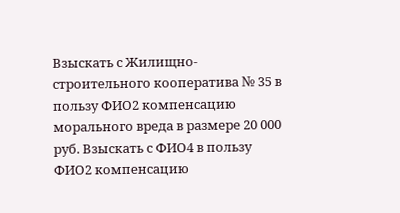Взыскать с Жилищно-строительного кооператива № 35 в пользу ФИО2 компенсацию морального вреда в размере 20 000 руб. Взыскать с ФИО4 в пользу ФИО2 компенсацию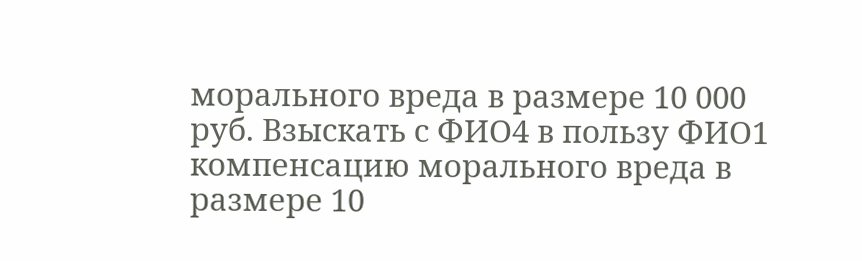морального вреда в размере 10 000 руб. Взыскать с ФИО4 в пользу ФИО1 компенсацию морального вреда в размере 10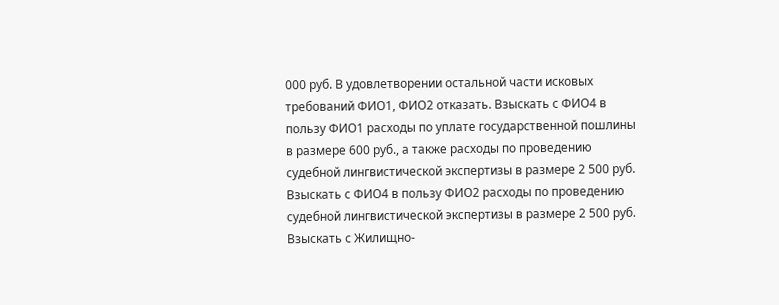000 руб. В удовлетворении остальной части исковых требований ФИО1, ФИО2 отказать. Взыскать с ФИО4 в пользу ФИО1 расходы по уплате государственной пошлины в размере 600 руб., а также расходы по проведению судебной лингвистической экспертизы в размере 2 500 руб. Взыскать с ФИО4 в пользу ФИО2 расходы по проведению судебной лингвистической экспертизы в размере 2 500 руб. Взыскать с Жилищно-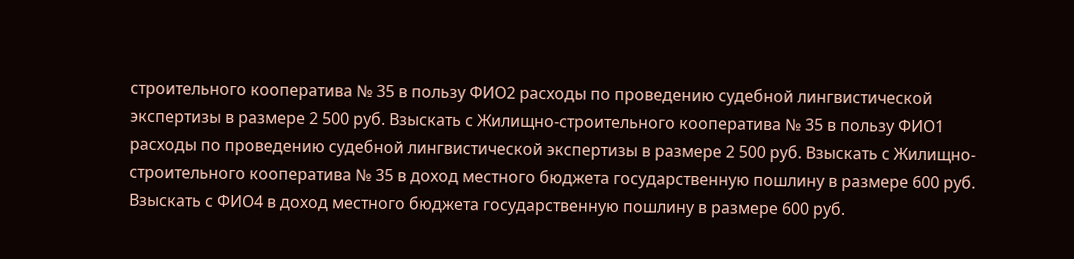строительного кооператива № 35 в пользу ФИО2 расходы по проведению судебной лингвистической экспертизы в размере 2 500 руб. Взыскать с Жилищно-строительного кооператива № 35 в пользу ФИО1 расходы по проведению судебной лингвистической экспертизы в размере 2 500 руб. Взыскать с Жилищно-строительного кооператива № 35 в доход местного бюджета государственную пошлину в размере 600 руб. Взыскать с ФИО4 в доход местного бюджета государственную пошлину в размере 600 руб.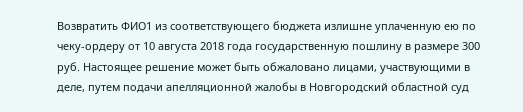Возвратить ФИО1 из соответствующего бюджета излишне уплаченную ею по чеку-ордеру от 10 августа 2018 года государственную пошлину в размере 300 руб. Настоящее решение может быть обжаловано лицами, участвующими в деле, путем подачи апелляционной жалобы в Новгородский областной суд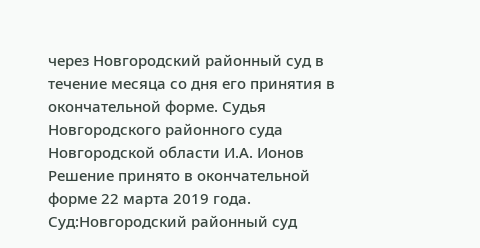через Новгородский районный суд в течение месяца со дня его принятия в окончательной форме. Судья Новгородского районного суда Новгородской области И.А. Ионов Решение принято в окончательной форме 22 марта 2019 года. Суд:Новгородский районный суд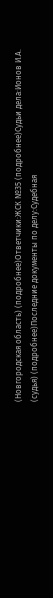(Новгородская область) (подробнее)Ответчики:ЖСК №35 (подробнее)Судьи дела:Ионов И.А. (судья) (подробнее)Последние документы по делу:Судебная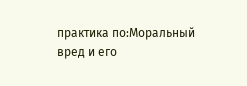практика по:Моральный вред и его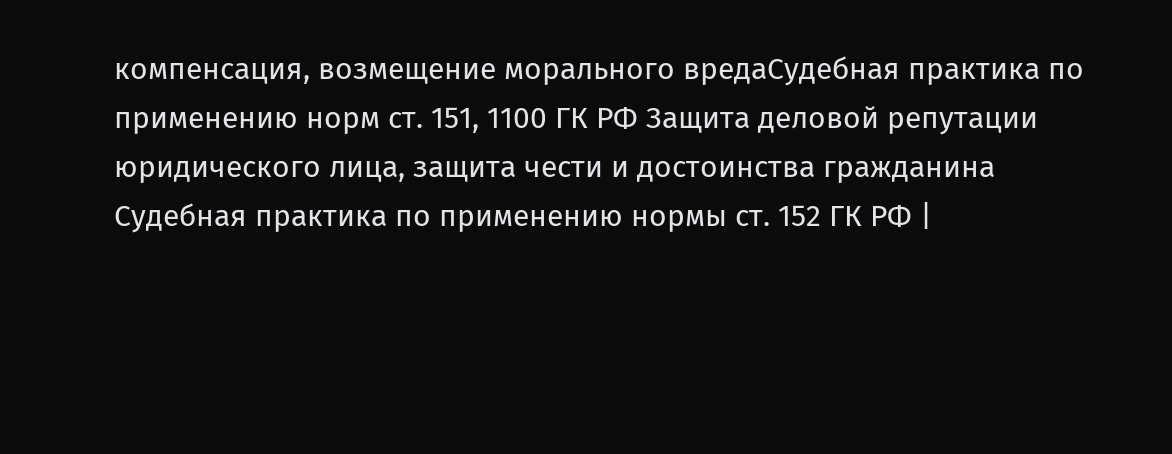компенсация, возмещение морального вредаСудебная практика по применению норм ст. 151, 1100 ГК РФ Защита деловой репутации юридического лица, защита чести и достоинства гражданина Судебная практика по применению нормы ст. 152 ГК РФ |